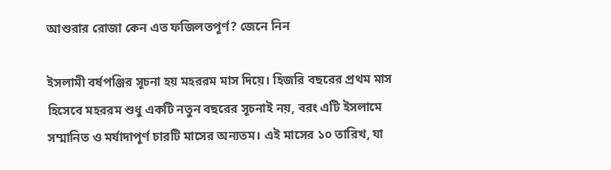আশুরার রোজা কেন এত ফজিলতপূর্ণ? জেনে নিন

ইসলামী বর্ষপঞ্জির সূচনা হয় মহররম মাস দিয়ে। হিজরি বছরের প্রথম মাস হিসেবে মহররম শুধু একটি নতুন বছরের সূচনাই নয়, বরং এটি ইসলামে সম্মানিত ও মর্যাদাপূর্ণ চারটি মাসের অন্যতম। এই মাসের ১০ তারিখ, যা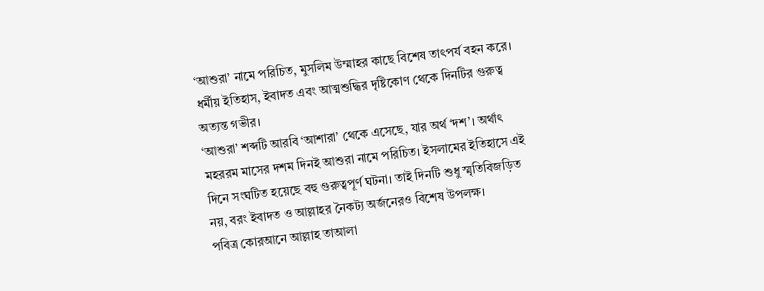‘আশুরা’ নামে পরিচিত, মুসলিম উম্মাহর কাছে বিশেষ তাৎপর্য বহন করে। ধর্মীয় ইতিহাস, ইবাদত এবং আত্মশুদ্ধির দৃষ্টিকোণ থেকে দিনটির গুরুত্ব অত্যন্ত গভীর।
‘আশুরা’ শব্দটি আরবি ‘আশারা’ থেকে এসেছে, যার অর্থ ‘দশ’। অর্থাৎ মহররম মাসের দশম দিনই আশুরা নামে পরিচিত। ইসলামের ইতিহাসে এই দিনে সংঘটিত হয়েছে বহু গুরুত্বপূর্ণ ঘটনা। তাই দিনটি শুধু স্মৃতিবিজড়িত নয়, বরং ইবাদত ও আল্লাহর নৈকট্য অর্জনেরও বিশেষ উপলক্ষ।
পবিত্র কোরআনে আল্লাহ তাআলা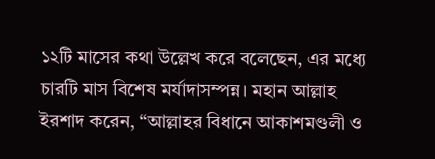১২টি মাসের কথা উল্লেখ করে বলেছেন, এর মধ্যে চারটি মাস বিশেষ মর্যাদাসম্পন্ন। মহান আল্লাহ ইরশাদ করেন, “আল্লাহর বিধানে আকাশমণ্ডলী ও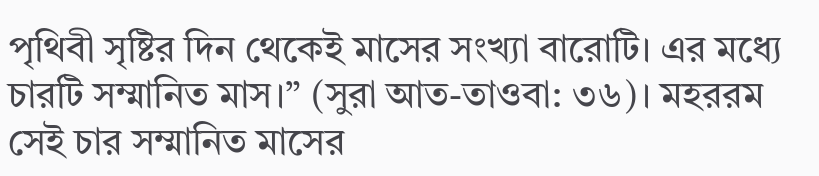পৃথিবী সৃষ্টির দিন থেকেই মাসের সংখ্যা বারোটি। এর মধ্যে চারটি সম্মানিত মাস।” (সুরা আত-তাওবা: ৩৬)। মহররম সেই চার সম্মানিত মাসের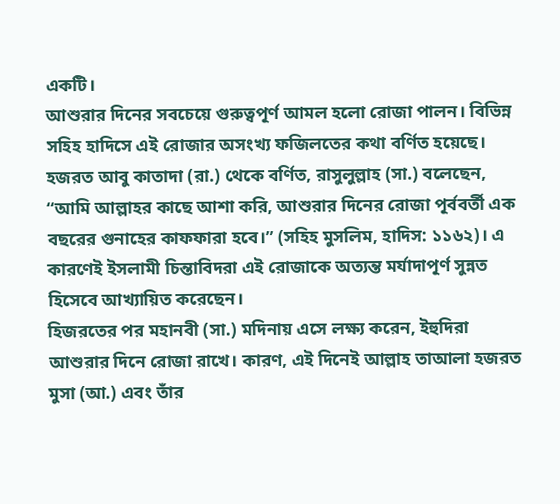একটি।
আশুরার দিনের সবচেয়ে গুরুত্বপূর্ণ আমল হলো রোজা পালন। বিভিন্ন সহিহ হাদিসে এই রোজার অসংখ্য ফজিলতের কথা বর্ণিত হয়েছে। হজরত আবু কাতাদা (রা.) থেকে বর্ণিত, রাসুলুল্লাহ (সা.) বলেছেন, “আমি আল্লাহর কাছে আশা করি, আশুরার দিনের রোজা পূর্ববর্তী এক বছরের গুনাহের কাফফারা হবে।” (সহিহ মুসলিম, হাদিস: ১১৬২)। এ কারণেই ইসলামী চিন্তাবিদরা এই রোজাকে অত্যন্ত মর্যাদাপূর্ণ সুন্নত হিসেবে আখ্যায়িত করেছেন।
হিজরতের পর মহানবী (সা.) মদিনায় এসে লক্ষ্য করেন, ইহুদিরা আশুরার দিনে রোজা রাখে। কারণ, এই দিনেই আল্লাহ তাআলা হজরত মুসা (আ.) এবং তাঁর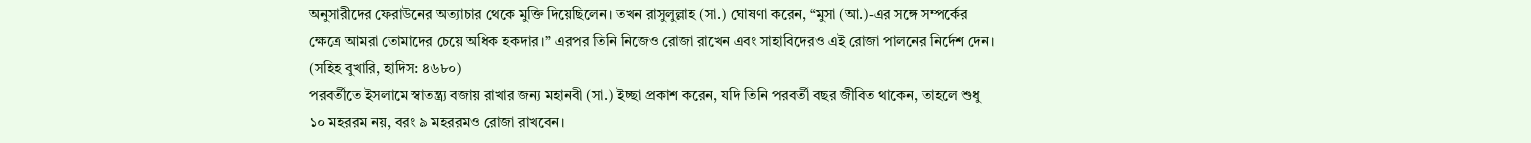অনুসারীদের ফেরাউনের অত্যাচার থেকে মুক্তি দিয়েছিলেন। তখন রাসুলুল্লাহ (সা.) ঘোষণা করেন, “মুসা (আ.)-এর সঙ্গে সম্পর্কের ক্ষেত্রে আমরা তোমাদের চেয়ে অধিক হকদার।” এরপর তিনি নিজেও রোজা রাখেন এবং সাহাবিদেরও এই রোজা পালনের নির্দেশ দেন। (সহিহ বুখারি, হাদিস: ৪৬৮০)
পরবর্তীতে ইসলামে স্বাতন্ত্র্য বজায় রাখার জন্য মহানবী (সা.) ইচ্ছা প্রকাশ করেন, যদি তিনি পরবর্তী বছর জীবিত থাকেন, তাহলে শুধু ১০ মহররম নয়, বরং ৯ মহররমও রোজা রাখবেন।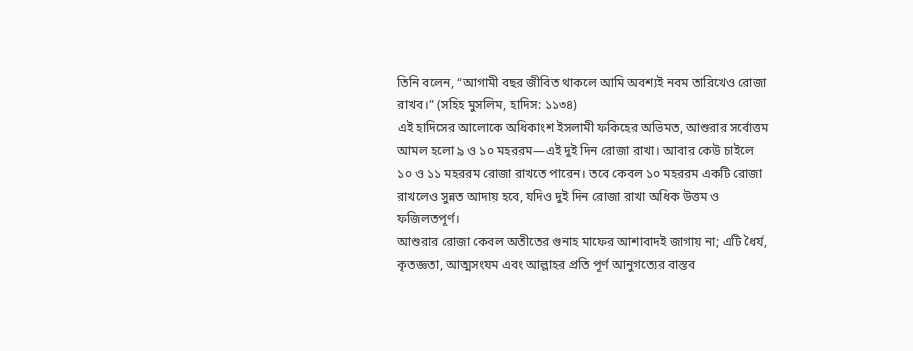তিনি বলেন, “আগামী বছর জীবিত থাকলে আমি অবশ্যই নবম তারিখেও রোজা রাখব।” (সহিহ মুসলিম, হাদিস: ১১৩৪)
এই হাদিসের আলোকে অধিকাংশ ইসলামী ফকিহের অভিমত, আশুরার সর্বোত্তম আমল হলো ৯ ও ১০ মহররম—এই দুই দিন রোজা রাখা। আবার কেউ চাইলে ১০ ও ১১ মহররম রোজা রাখতে পারেন। তবে কেবল ১০ মহররম একটি রোজা রাখলেও সুন্নত আদায় হবে, যদিও দুই দিন রোজা রাখা অধিক উত্তম ও ফজিলতপূর্ণ।
আশুরার রোজা কেবল অতীতের গুনাহ মাফের আশাবাদই জাগায় না; এটি ধৈর্য, কৃতজ্ঞতা, আত্মসংযম এবং আল্লাহর প্রতি পূর্ণ আনুগত্যের বাস্তব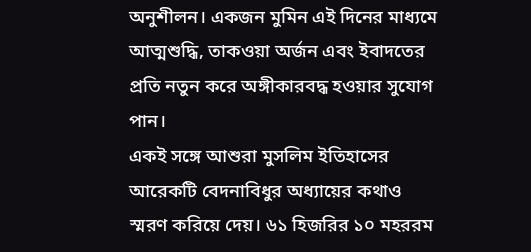অনুশীলন। একজন মুমিন এই দিনের মাধ্যমে আত্মশুদ্ধি, তাকওয়া অর্জন এবং ইবাদতের প্রতি নতুন করে অঙ্গীকারবদ্ধ হওয়ার সুযোগ পান।
একই সঙ্গে আশুরা মুসলিম ইতিহাসের আরেকটি বেদনাবিধুর অধ্যায়ের কথাও স্মরণ করিয়ে দেয়। ৬১ হিজরির ১০ মহররম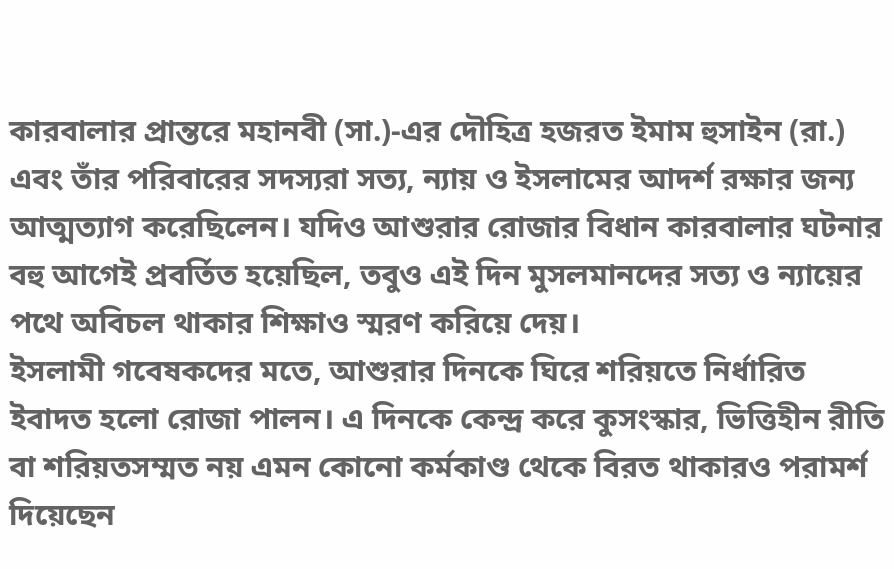কারবালার প্রান্তরে মহানবী (সা.)-এর দৌহিত্র হজরত ইমাম হুসাইন (রা.) এবং তাঁর পরিবারের সদস্যরা সত্য, ন্যায় ও ইসলামের আদর্শ রক্ষার জন্য আত্মত্যাগ করেছিলেন। যদিও আশুরার রোজার বিধান কারবালার ঘটনার বহু আগেই প্রবর্তিত হয়েছিল, তবুও এই দিন মুসলমানদের সত্য ও ন্যায়ের পথে অবিচল থাকার শিক্ষাও স্মরণ করিয়ে দেয়।
ইসলামী গবেষকদের মতে, আশুরার দিনকে ঘিরে শরিয়তে নির্ধারিত ইবাদত হলো রোজা পালন। এ দিনকে কেন্দ্র করে কুসংস্কার, ভিত্তিহীন রীতি বা শরিয়তসম্মত নয় এমন কোনো কর্মকাণ্ড থেকে বিরত থাকারও পরামর্শ দিয়েছেন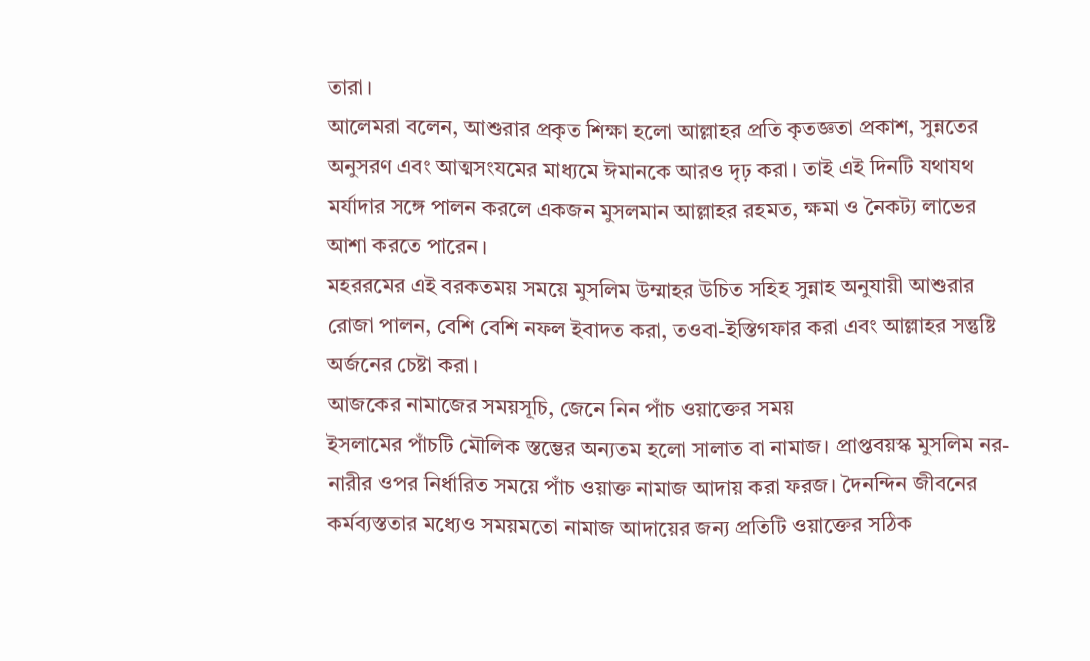তারা।
আলেমরা বলেন, আশুরার প্রকৃত শিক্ষা হলো আল্লাহর প্রতি কৃতজ্ঞতা প্রকাশ, সুন্নতের অনুসরণ এবং আত্মসংযমের মাধ্যমে ঈমানকে আরও দৃঢ় করা। তাই এই দিনটি যথাযথ মর্যাদার সঙ্গে পালন করলে একজন মুসলমান আল্লাহর রহমত, ক্ষমা ও নৈকট্য লাভের আশা করতে পারেন।
মহররমের এই বরকতময় সময়ে মুসলিম উম্মাহর উচিত সহিহ সুন্নাহ অনুযায়ী আশুরার রোজা পালন, বেশি বেশি নফল ইবাদত করা, তওবা-ইস্তিগফার করা এবং আল্লাহর সন্তুষ্টি অর্জনের চেষ্টা করা।
আজকের নামাজের সময়সূচি, জেনে নিন পাঁচ ওয়াক্তের সময়
ইসলামের পাঁচটি মৌলিক স্তম্ভের অন্যতম হলো সালাত বা নামাজ। প্রাপ্তবয়স্ক মুসলিম নর-নারীর ওপর নির্ধারিত সময়ে পাঁচ ওয়াক্ত নামাজ আদায় করা ফরজ। দৈনন্দিন জীবনের কর্মব্যস্ততার মধ্যেও সময়মতো নামাজ আদায়ের জন্য প্রতিটি ওয়াক্তের সঠিক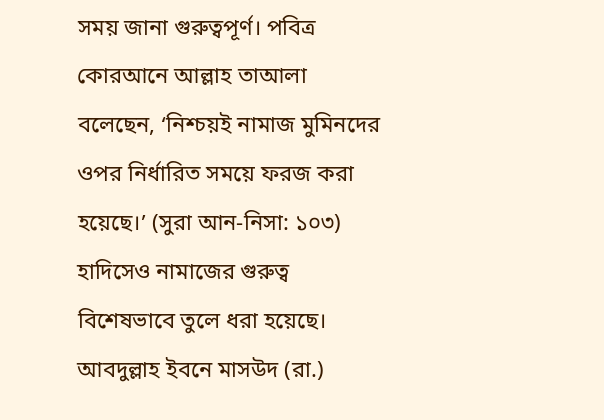সময় জানা গুরুত্বপূর্ণ। পবিত্র কোরআনে আল্লাহ তাআলা বলেছেন, ‘নিশ্চয়ই নামাজ মুমিনদের ওপর নির্ধারিত সময়ে ফরজ করা হয়েছে।’ (সুরা আন-নিসা: ১০৩)
হাদিসেও নামাজের গুরুত্ব বিশেষভাবে তুলে ধরা হয়েছে। আবদুল্লাহ ইবনে মাসউদ (রা.)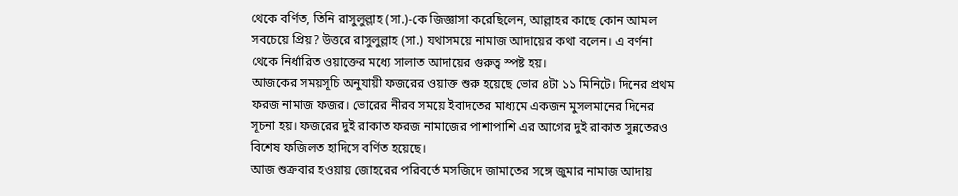থেকে বর্ণিত, তিনি রাসুলুল্লাহ (সা.)-কে জিজ্ঞাসা করেছিলেন, আল্লাহর কাছে কোন আমল সবচেয়ে প্রিয়? উত্তরে রাসুলুল্লাহ (সা.) যথাসময়ে নামাজ আদায়ের কথা বলেন। এ বর্ণনা থেকে নির্ধারিত ওয়াক্তের মধ্যে সালাত আদায়ের গুরুত্ব স্পষ্ট হয়।
আজকের সময়সূচি অনুযায়ী ফজরের ওয়াক্ত শুরু হয়েছে ভোর ৪টা ১১ মিনিটে। দিনের প্রথম ফরজ নামাজ ফজর। ভোরের নীরব সময়ে ইবাদতের মাধ্যমে একজন মুসলমানের দিনের সূচনা হয়। ফজরের দুই রাকাত ফরজ নামাজের পাশাপাশি এর আগের দুই রাকাত সুন্নতেরও বিশেষ ফজিলত হাদিসে বর্ণিত হয়েছে।
আজ শুক্রবার হওয়ায় জোহরের পরিবর্তে মসজিদে জামাতের সঙ্গে জুমার নামাজ আদায়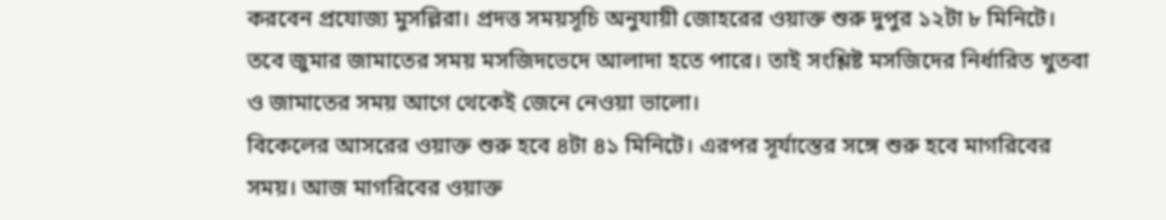করবেন প্রযোজ্য মুসল্লিরা। প্রদত্ত সময়সূচি অনুযায়ী জোহরের ওয়াক্ত শুরু দুপুর ১২টা ৮ মিনিটে। তবে জুমার জামাতের সময় মসজিদভেদে আলাদা হতে পারে। তাই সংশ্লিষ্ট মসজিদের নির্ধারিত খুতবা ও জামাতের সময় আগে থেকেই জেনে নেওয়া ভালো।
বিকেলের আসরের ওয়াক্ত শুরু হবে ৪টা ৪১ মিনিটে। এরপর সূর্যাস্তের সঙ্গে শুরু হবে মাগরিবের সময়। আজ মাগরিবের ওয়াক্ত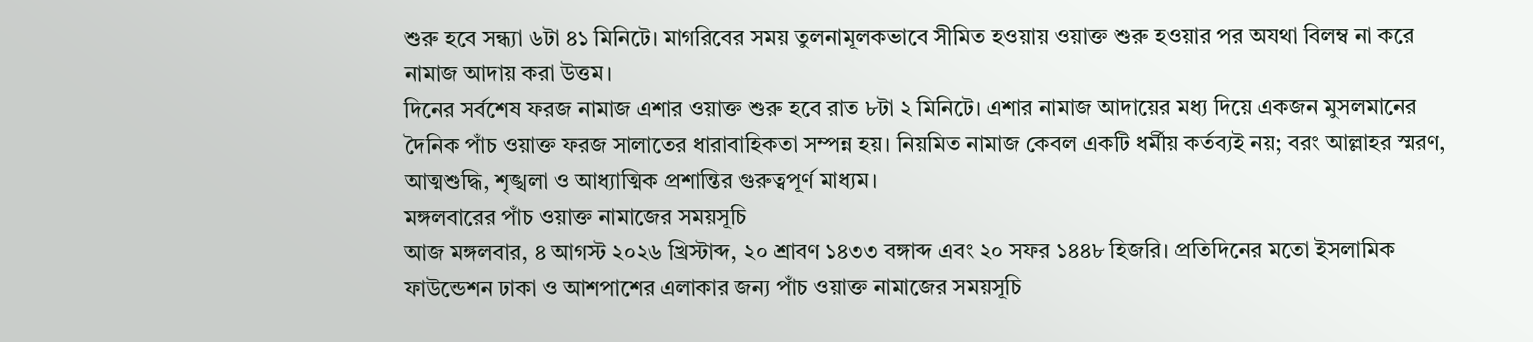শুরু হবে সন্ধ্যা ৬টা ৪১ মিনিটে। মাগরিবের সময় তুলনামূলকভাবে সীমিত হওয়ায় ওয়াক্ত শুরু হওয়ার পর অযথা বিলম্ব না করে নামাজ আদায় করা উত্তম।
দিনের সর্বশেষ ফরজ নামাজ এশার ওয়াক্ত শুরু হবে রাত ৮টা ২ মিনিটে। এশার নামাজ আদায়ের মধ্য দিয়ে একজন মুসলমানের দৈনিক পাঁচ ওয়াক্ত ফরজ সালাতের ধারাবাহিকতা সম্পন্ন হয়। নিয়মিত নামাজ কেবল একটি ধর্মীয় কর্তব্যই নয়; বরং আল্লাহর স্মরণ, আত্মশুদ্ধি, শৃঙ্খলা ও আধ্যাত্মিক প্রশান্তির গুরুত্বপূর্ণ মাধ্যম।
মঙ্গলবারের পাঁচ ওয়াক্ত নামাজের সময়সূচি
আজ মঙ্গলবার, ৪ আগস্ট ২০২৬ খ্রিস্টাব্দ, ২০ শ্রাবণ ১৪৩৩ বঙ্গাব্দ এবং ২০ সফর ১৪৪৮ হিজরি। প্রতিদিনের মতো ইসলামিক ফাউন্ডেশন ঢাকা ও আশপাশের এলাকার জন্য পাঁচ ওয়াক্ত নামাজের সময়সূচি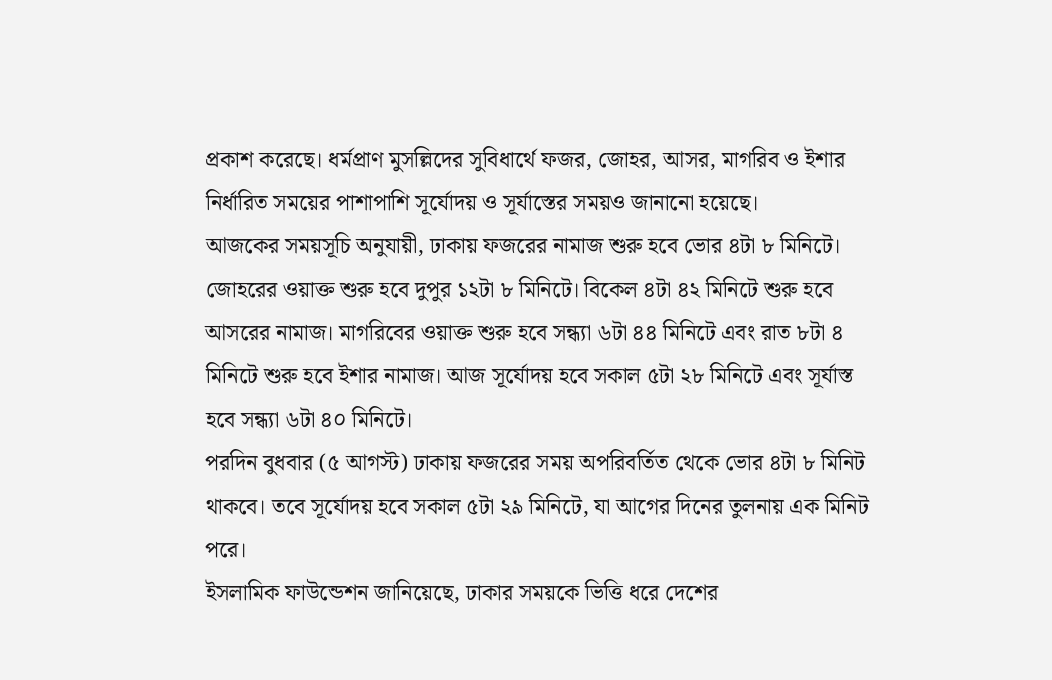প্রকাশ করেছে। ধর্মপ্রাণ মুসল্লিদের সুবিধার্থে ফজর, জোহর, আসর, মাগরিব ও ইশার নির্ধারিত সময়ের পাশাপাশি সূর্যোদয় ও সূর্যাস্তের সময়ও জানানো হয়েছে।
আজকের সময়সূচি অনুযায়ী, ঢাকায় ফজরের নামাজ শুরু হবে ভোর ৪টা ৮ মিনিটে। জোহরের ওয়াক্ত শুরু হবে দুপুর ১২টা ৮ মিনিটে। বিকেল ৪টা ৪২ মিনিটে শুরু হবে আসরের নামাজ। মাগরিবের ওয়াক্ত শুরু হবে সন্ধ্যা ৬টা ৪৪ মিনিটে এবং রাত ৮টা ৪ মিনিটে শুরু হবে ইশার নামাজ। আজ সূর্যোদয় হবে সকাল ৫টা ২৮ মিনিটে এবং সূর্যাস্ত হবে সন্ধ্যা ৬টা ৪০ মিনিটে।
পরদিন বুধবার (৫ আগস্ট) ঢাকায় ফজরের সময় অপরিবর্তিত থেকে ভোর ৪টা ৮ মিনিট থাকবে। তবে সূর্যোদয় হবে সকাল ৫টা ২৯ মিনিটে, যা আগের দিনের তুলনায় এক মিনিট পরে।
ইসলামিক ফাউন্ডেশন জানিয়েছে, ঢাকার সময়কে ভিত্তি ধরে দেশের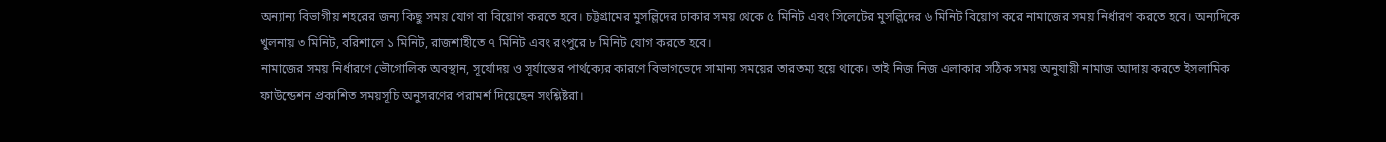অন্যান্য বিভাগীয় শহরের জন্য কিছু সময় যোগ বা বিয়োগ করতে হবে। চট্টগ্রামের মুসল্লিদের ঢাকার সময় থেকে ৫ মিনিট এবং সিলেটের মুসল্লিদের ৬ মিনিট বিয়োগ করে নামাজের সময় নির্ধারণ করতে হবে। অন্যদিকে খুলনায় ৩ মিনিট, বরিশালে ১ মিনিট, রাজশাহীতে ৭ মিনিট এবং রংপুরে ৮ মিনিট যোগ করতে হবে।
নামাজের সময় নির্ধারণে ভৌগোলিক অবস্থান, সূর্যোদয় ও সূর্যাস্তের পার্থক্যের কারণে বিভাগভেদে সামান্য সময়ের তারতম্য হয়ে থাকে। তাই নিজ নিজ এলাকার সঠিক সময় অনুযায়ী নামাজ আদায় করতে ইসলামিক ফাউন্ডেশন প্রকাশিত সময়সূচি অনুসরণের পরামর্শ দিয়েছেন সংশ্লিষ্টরা।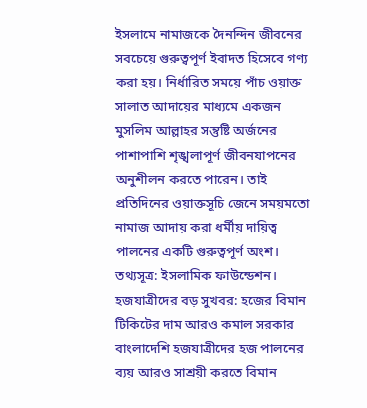ইসলামে নামাজকে দৈনন্দিন জীবনের সবচেয়ে গুরুত্বপূর্ণ ইবাদত হিসেবে গণ্য করা হয়। নির্ধারিত সময়ে পাঁচ ওয়াক্ত সালাত আদায়ের মাধ্যমে একজন মুসলিম আল্লাহর সন্তুষ্টি অর্জনের পাশাপাশি শৃঙ্খলাপূর্ণ জীবনযাপনের অনুশীলন করতে পারেন। তাই প্রতিদিনের ওয়াক্তসূচি জেনে সময়মতো নামাজ আদায় করা ধর্মীয় দায়িত্ব পালনের একটি গুরুত্বপূর্ণ অংশ।
তথ্যসূত্র: ইসলামিক ফাউন্ডেশন।
হজযাত্রীদের বড় সুখবর: হজের বিমান টিকিটের দাম আরও কমাল সরকার
বাংলাদেশি হজযাত্রীদের হজ পালনের ব্যয় আরও সাশ্রয়ী করতে বিমান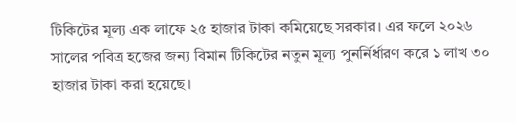টিকিটের মূল্য এক লাফে ২৫ হাজার টাকা কমিয়েছে সরকার। এর ফলে ২০২৬ সালের পবিত্র হজের জন্য বিমান টিকিটের নতুন মূল্য পুনর্নির্ধারণ করে ১ লাখ ৩০ হাজার টাকা করা হয়েছে।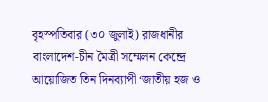বৃহস্পতিবার (৩০ জুলাই) রাজধানীর বাংলাদেশ-চীন মৈত্রী সম্মেলন কেন্দ্রে আয়োজিত তিন দিনব্যাপী ‘জাতীয় হজ ও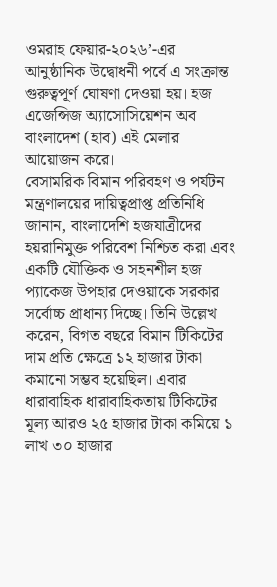ওমরাহ ফেয়ার-২০২৬’-এর আনুষ্ঠানিক উদ্বোধনী পর্বে এ সংক্রান্ত গুরুত্বপূর্ণ ঘোষণা দেওয়া হয়। হজ এজেন্সিজ অ্যাসোসিয়েশন অব বাংলাদেশ (হাব) এই মেলার আয়োজন করে।
বেসামরিক বিমান পরিবহণ ও পর্যটন মন্ত্রণালয়ের দায়িত্বপ্রাপ্ত প্রতিনিধি জানান, বাংলাদেশি হজযাত্রীদের হয়রানিমুক্ত পরিবেশ নিশ্চিত করা এবং একটি যৌক্তিক ও সহনশীল হজ প্যাকেজ উপহার দেওয়াকে সরকার সর্বোচ্চ প্রাধান্য দিচ্ছে। তিনি উল্লেখ করেন, বিগত বছরে বিমান টিকিটের দাম প্রতি ক্ষেত্রে ১২ হাজার টাকা কমানো সম্ভব হয়েছিল। এবার ধারাবাহিক ধারাবাহিকতায় টিকিটের মূল্য আরও ২৫ হাজার টাকা কমিয়ে ১ লাখ ৩০ হাজার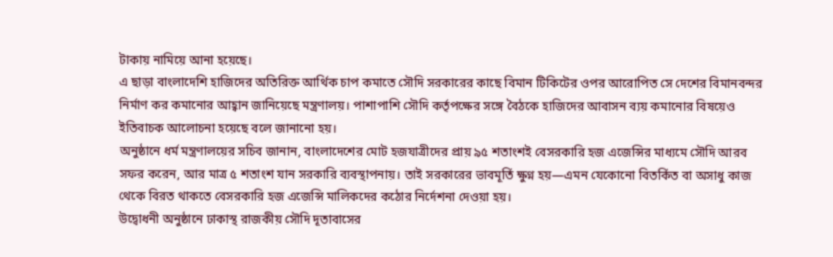টাকায় নামিয়ে আনা হয়েছে।
এ ছাড়া বাংলাদেশি হাজিদের অতিরিক্ত আর্থিক চাপ কমাতে সৌদি সরকারের কাছে বিমান টিকিটের ওপর আরোপিত সে দেশের বিমানবন্দর নির্মাণ কর কমানোর আহ্বান জানিয়েছে মন্ত্রণালয়। পাশাপাশি সৌদি কর্তৃপক্ষের সঙ্গে বৈঠকে হাজিদের আবাসন ব্যয় কমানোর বিষয়েও ইতিবাচক আলোচনা হয়েছে বলে জানানো হয়।
অনুষ্ঠানে ধর্ম মন্ত্রণালয়ের সচিব জানান, বাংলাদেশের মোট হজযাত্রীদের প্রায় ৯৫ শতাংশই বেসরকারি হজ এজেন্সির মাধ্যমে সৌদি আরব সফর করেন, আর মাত্র ৫ শতাংশ যান সরকারি ব্যবস্থাপনায়। তাই সরকারের ভাবমূর্তি ক্ষুণ্ন হয়—এমন যেকোনো বিতর্কিত বা অসাধু কাজ থেকে বিরত থাকতে বেসরকারি হজ এজেন্সি মালিকদের কঠোর নির্দেশনা দেওয়া হয়।
উদ্বোধনী অনুষ্ঠানে ঢাকাস্থ রাজকীয় সৌদি দূতাবাসের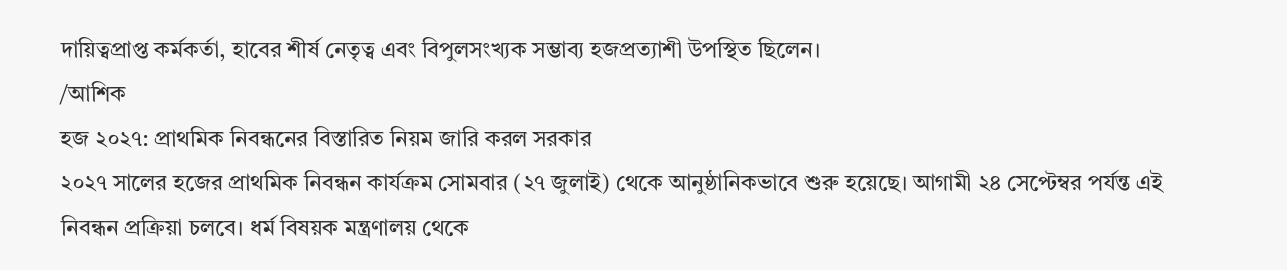দায়িত্বপ্রাপ্ত কর্মকর্তা, হাবের শীর্ষ নেতৃত্ব এবং বিপুলসংখ্যক সম্ভাব্য হজপ্রত্যাশী উপস্থিত ছিলেন।
/আশিক
হজ ২০২৭: প্রাথমিক নিবন্ধনের বিস্তারিত নিয়ম জারি করল সরকার
২০২৭ সালের হজের প্রাথমিক নিবন্ধন কার্যক্রম সোমবার (২৭ জুলাই) থেকে আনুষ্ঠানিকভাবে শুরু হয়েছে। আগামী ২৪ সেপ্টেম্বর পর্যন্ত এই নিবন্ধন প্রক্রিয়া চলবে। ধর্ম বিষয়ক মন্ত্রণালয় থেকে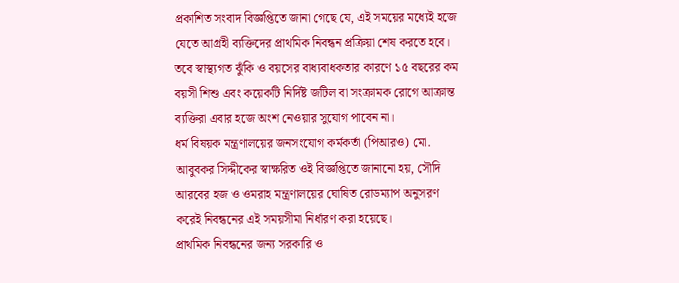প্রকাশিত সংবাদ বিজ্ঞপ্তিতে জানা গেছে যে, এই সময়ের মধ্যেই হজে যেতে আগ্রহী ব্যক্তিদের প্রাথমিক নিবন্ধন প্রক্রিয়া শেষ করতে হবে। তবে স্বাস্থ্যগত ঝুঁকি ও বয়সের বাধ্যবাধকতার কারণে ১৫ বছরের কম বয়সী শিশু এবং কয়েকটি নির্দিষ্ট জটিল বা সংক্রামক রোগে আক্রান্ত ব্যক্তিরা এবার হজে অংশ নেওয়ার সুযোগ পাবেন না।
ধর্ম বিষয়ক মন্ত্রণালয়ের জনসংযোগ কর্মকর্তা (পিআরও) মো. আবুবকর সিদ্দীকের স্বাক্ষরিত ওই বিজ্ঞপ্তিতে জানানো হয়, সৌদি আরবের হজ ও ওমরাহ মন্ত্রণালয়ের ঘোষিত রোডম্যাপ অনুসরণ করেই নিবন্ধনের এই সময়সীমা নির্ধারণ করা হয়েছে।
প্রাথমিক নিবন্ধনের জন্য সরকারি ও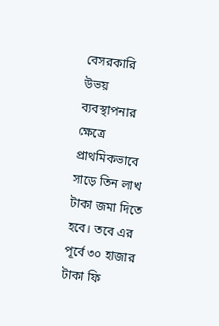বেসরকারি উভয় ব্যবস্থাপনার ক্ষেত্রে প্রাথমিকভাবে সাড়ে তিন লাখ টাকা জমা দিতে হবে। তবে এর পূর্বে ৩০ হাজার টাকা ফি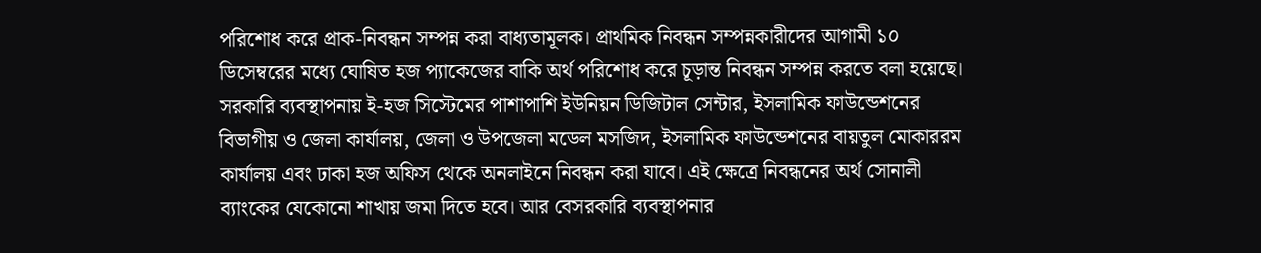পরিশোধ করে প্রাক-নিবন্ধন সম্পন্ন করা বাধ্যতামূলক। প্রাথমিক নিবন্ধন সম্পন্নকারীদের আগামী ১০ ডিসেম্বরের মধ্যে ঘোষিত হজ প্যাকেজের বাকি অর্থ পরিশোধ করে চূড়ান্ত নিবন্ধন সম্পন্ন করতে বলা হয়েছে।
সরকারি ব্যবস্থাপনায় ই-হজ সিস্টেমের পাশাপাশি ইউনিয়ন ডিজিটাল সেন্টার, ইসলামিক ফাউন্ডেশনের বিভাগীয় ও জেলা কার্যালয়, জেলা ও উপজেলা মডেল মসজিদ, ইসলামিক ফাউন্ডেশনের বায়তুল মোকাররম কার্যালয় এবং ঢাকা হজ অফিস থেকে অনলাইনে নিবন্ধন করা যাবে। এই ক্ষেত্রে নিবন্ধনের অর্থ সোনালী ব্যাংকের যেকোনো শাখায় জমা দিতে হবে। আর বেসরকারি ব্যবস্থাপনার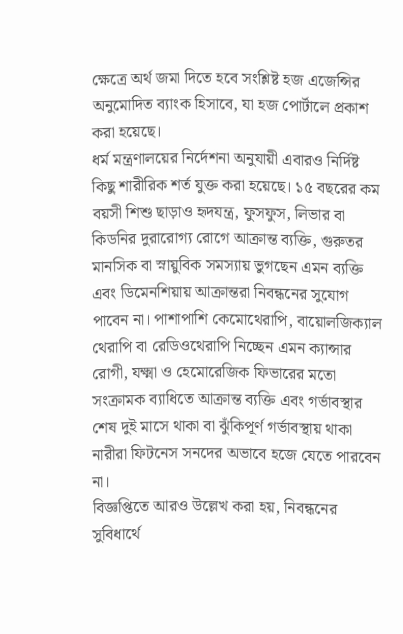ক্ষেত্রে অর্থ জমা দিতে হবে সংশ্লিষ্ট হজ এজেন্সির অনুমোদিত ব্যাংক হিসাবে, যা হজ পোর্টালে প্রকাশ করা হয়েছে।
ধর্ম মন্ত্রণালয়ের নির্দেশনা অনুযায়ী এবারও নির্দিষ্ট কিছু শারীরিক শর্ত যুক্ত করা হয়েছে। ১৫ বছরের কম বয়সী শিশু ছাড়াও হৃদযন্ত্র, ফুসফুস, লিভার বা কিডনির দুরারোগ্য রোগে আক্রান্ত ব্যক্তি, গুরুতর মানসিক বা স্নায়ুবিক সমস্যায় ভুগছেন এমন ব্যক্তি এবং ডিমেনশিয়ায় আক্রান্তরা নিবন্ধনের সুযোগ পাবেন না। পাশাপাশি কেমোথেরাপি, বায়োলজিক্যাল থেরাপি বা রেডিওথেরাপি নিচ্ছেন এমন ক্যান্সার রোগী, যক্ষ্মা ও হেমোরেজিক ফিভারের মতো সংক্রামক ব্যাধিতে আক্রান্ত ব্যক্তি এবং গর্ভাবস্থার শেষ দুই মাসে থাকা বা ঝুঁকিপূর্ণ গর্ভাবস্থায় থাকা নারীরা ফিটনেস সনদের অভাবে হজে যেতে পারবেন না।
বিজ্ঞপ্তিতে আরও উল্লেখ করা হয়, নিবন্ধনের সুবিধার্থে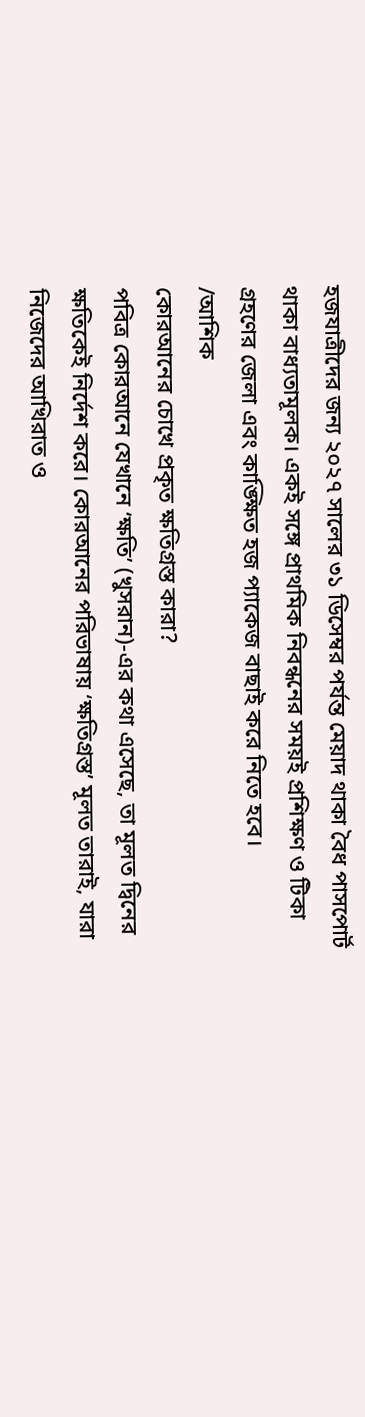হজযাত্রীদের জন্য ২০২৭ সালের ৩১ ডিসেম্বর পর্যন্ত মেয়াদ থাকা বৈধ পাসপোর্ট থাকা বাধ্যতামূলক। একই সঙ্গে প্রাথমিক নিবন্ধনের সময়ই প্রশিক্ষণ ও টিকা গ্রহণের জেলা এবং কাঙ্ক্ষিত হজ প্যাকেজ বাছাই করে নিতে হবে।
/আশিক
কোরআনের চোখে প্রকৃত ক্ষতিগ্রস্ত কারা?
পবিত্র কোরআনে যেখানে ‘ক্ষতি’ (খুসরান)-এর কথা এসেছে, তা মূলত দ্বিনের ক্ষতিকেই নির্দেশ করে। কোরআনের পরিভাষায় ‘ক্ষতিগ্রস্ত’ মূলত তারাই, যারা নিজেদের আখিরাত ও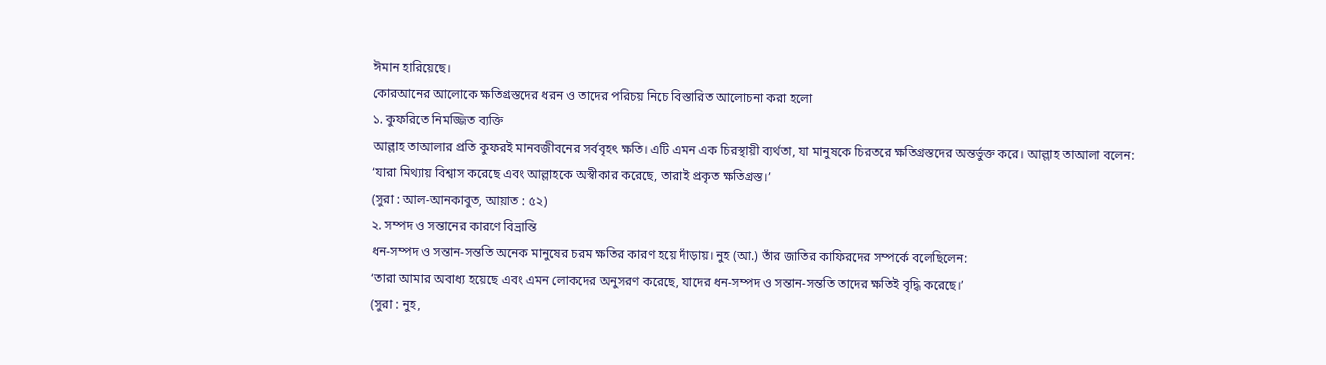ঈমান হারিয়েছে।
কোরআনের আলোকে ক্ষতিগ্রস্তদের ধরন ও তাদের পরিচয় নিচে বিস্তারিত আলোচনা করা হলো
১. কুফরিতে নিমজ্জিত ব্যক্তি
আল্লাহ তাআলার প্রতি কুফরই মানবজীবনের সর্ববৃহৎ ক্ষতি। এটি এমন এক চিরস্থায়ী ব্যর্থতা, যা মানুষকে চিরতরে ক্ষতিগ্রস্তদের অন্তর্ভুক্ত করে। আল্লাহ তাআলা বলেন:
‘যারা মিথ্যায় বিশ্বাস করেছে এবং আল্লাহকে অস্বীকার করেছে, তারাই প্রকৃত ক্ষতিগ্রস্ত।’
(সুরা : আল-আনকাবুত, আয়াত : ৫২)
২. সম্পদ ও সন্তানের কারণে বিভ্রান্তি
ধন-সম্পদ ও সন্তান-সন্ততি অনেক মানুষের চরম ক্ষতির কারণ হয়ে দাঁড়ায়। নুহ (আ.) তাঁর জাতির কাফিরদের সম্পর্কে বলেছিলেন:
‘তারা আমার অবাধ্য হয়েছে এবং এমন লোকদের অনুসরণ করেছে, যাদের ধন-সম্পদ ও সন্তান-সন্ততি তাদের ক্ষতিই বৃদ্ধি করেছে।’
(সুরা : নুহ,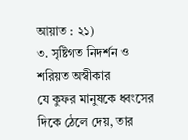আয়াত : ২১)
৩. সৃষ্টিগত নিদর্শন ও শরিয়ত অস্বীকার
যে কুফর মানুষকে ধ্বংসের দিকে ঠেলে দেয়, তার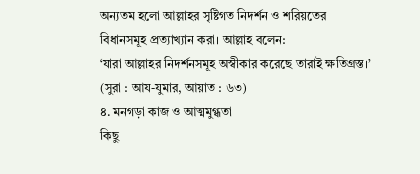অন্যতম হলো আল্লাহর সৃষ্টিগত নিদর্শন ও শরিয়তের বিধানসমূহ প্রত্যাখ্যান করা। আল্লাহ বলেন:
‘যারা আল্লাহর নিদর্শনসমূহ অস্বীকার করেছে তারাই ক্ষতিগ্রস্ত।’
(সুরা : আয-যুমার, আয়াত : ৬৩)
৪. মনগড়া কাজ ও আত্মমুগ্ধতা
কিছু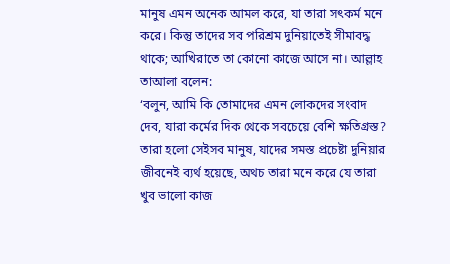মানুষ এমন অনেক আমল করে, যা তারা সৎকর্ম মনে করে। কিন্তু তাদের সব পরিশ্রম দুনিয়াতেই সীমাবদ্ধ থাকে; আখিরাতে তা কোনো কাজে আসে না। আল্লাহ তাআলা বলেন:
‘বলুন, আমি কি তোমাদের এমন লোকদের সংবাদ দেব, যারা কর্মের দিক থেকে সবচেয়ে বেশি ক্ষতিগ্রস্ত? তারা হলো সেইসব মানুষ, যাদের সমস্ত প্রচেষ্টা দুনিয়ার জীবনেই ব্যর্থ হয়েছে, অথচ তারা মনে করে যে তারা খুব ভালো কাজ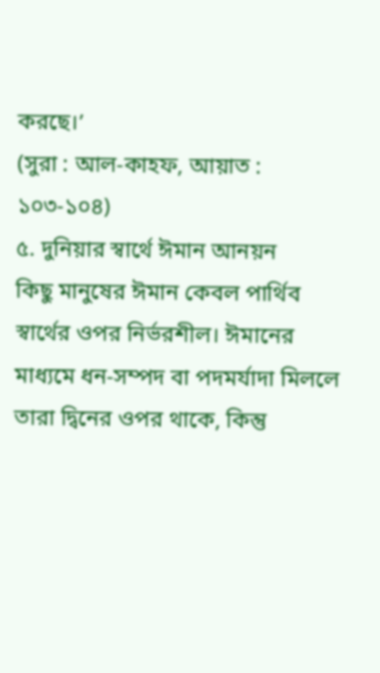করছে।’
(সুরা : আল-কাহফ, আয়াত : ১০৩-১০৪)
৫. দুনিয়ার স্বার্থে ঈমান আনয়ন
কিছু মানুষের ঈমান কেবল পার্থিব স্বার্থের ওপর নির্ভরশীল। ঈমানের মাধ্যমে ধন-সম্পদ বা পদমর্যাদা মিললে তারা দ্বিনের ওপর থাকে, কিন্তু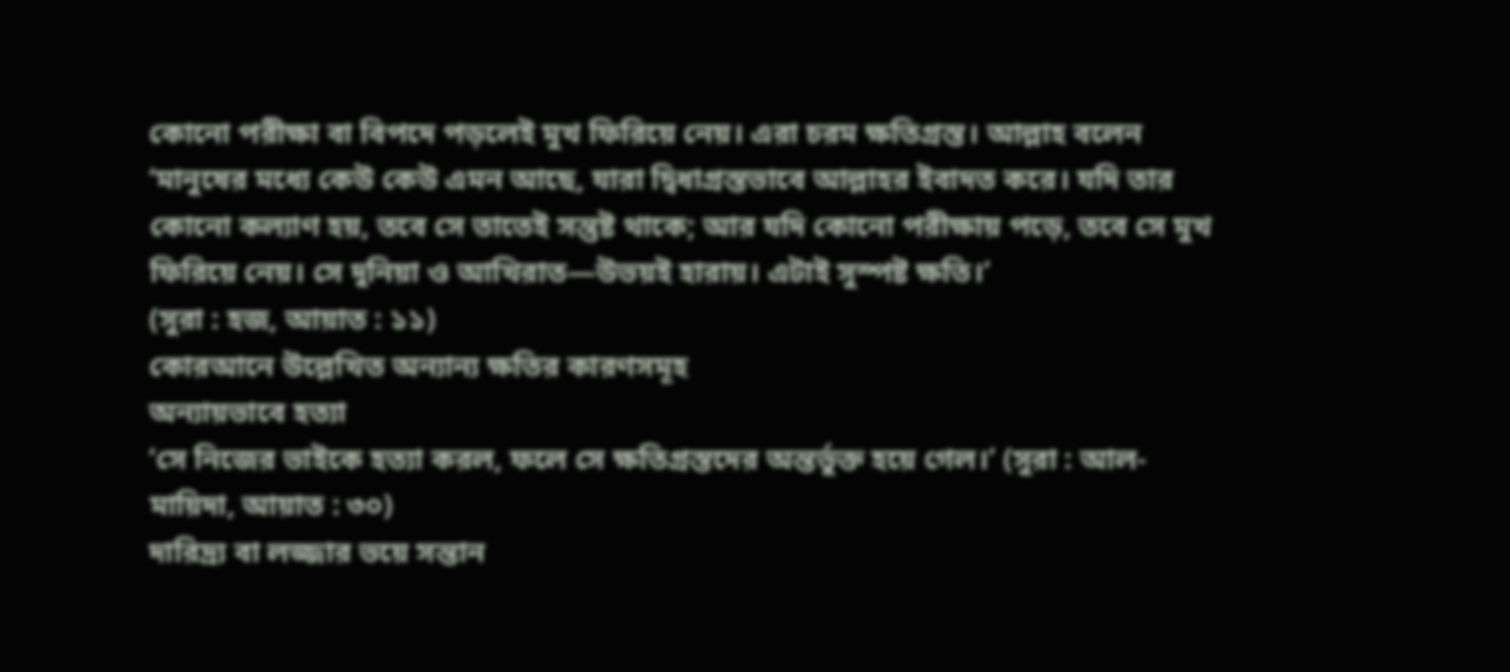কোনো পরীক্ষা বা বিপদে পড়লেই মুখ ফিরিয়ে নেয়। এরা চরম ক্ষতিগ্রস্ত। আল্লাহ বলেন
‘মানুষের মধ্যে কেউ কেউ এমন আছে, যারা দ্বিধাগ্রস্তভাবে আল্লাহর ইবাদত করে। যদি তার কোনো কল্যাণ হয়, তবে সে তাতেই সন্তুষ্ট থাকে; আর যদি কোনো পরীক্ষায় পড়ে, তবে সে মুখ ফিরিয়ে নেয়। সে দুনিয়া ও আখিরাত—উভয়ই হারায়। এটাই সুস্পষ্ট ক্ষতি।’
(সুরা : হজ, আয়াত : ১১)
কোরআনে উল্লেখিত অন্যান্য ক্ষতির কারণসমূহ
অন্যায়ভাবে হত্যা
‘সে নিজের ভাইকে হত্যা করল, ফলে সে ক্ষতিগ্রস্তদের অন্তর্ভুক্ত হয়ে গেল।’ (সুরা : আল-মায়িদা, আয়াত : ৩০)
দারিদ্র্য বা লজ্জার ভয়ে সন্তান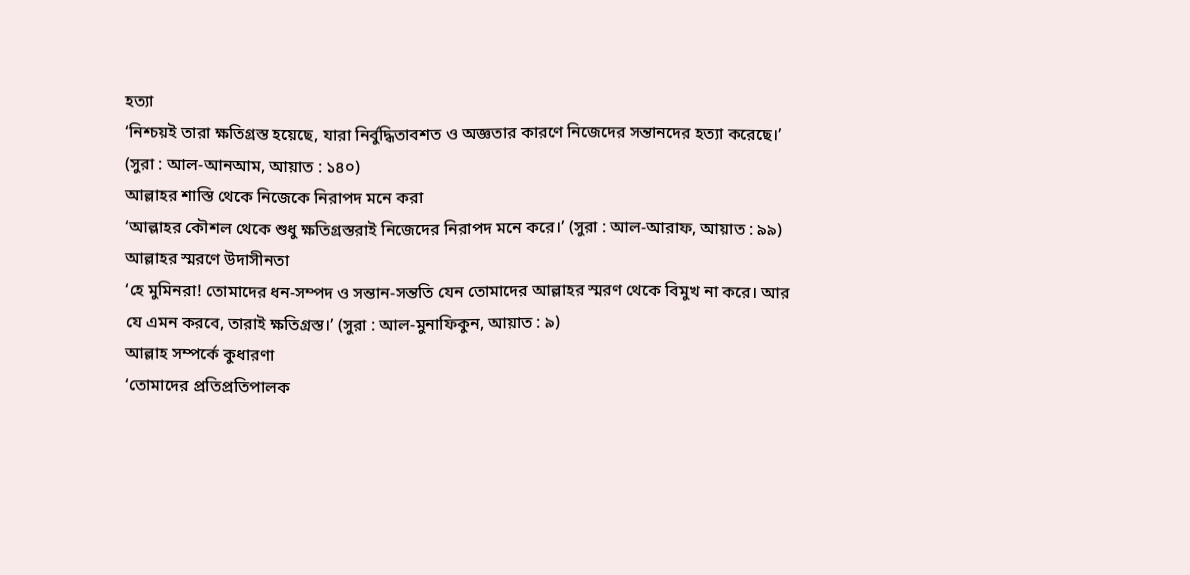হত্যা
‘নিশ্চয়ই তারা ক্ষতিগ্রস্ত হয়েছে, যারা নির্বুদ্ধিতাবশত ও অজ্ঞতার কারণে নিজেদের সন্তানদের হত্যা করেছে।’ (সুরা : আল-আনআম, আয়াত : ১৪০)
আল্লাহর শাস্তি থেকে নিজেকে নিরাপদ মনে করা
‘আল্লাহর কৌশল থেকে শুধু ক্ষতিগ্রস্তরাই নিজেদের নিরাপদ মনে করে।’ (সুরা : আল-আরাফ, আয়াত : ৯৯)
আল্লাহর স্মরণে উদাসীনতা
‘হে মুমিনরা! তোমাদের ধন-সম্পদ ও সন্তান-সন্ততি যেন তোমাদের আল্লাহর স্মরণ থেকে বিমুখ না করে। আর যে এমন করবে, তারাই ক্ষতিগ্রস্ত।’ (সুরা : আল-মুনাফিকুন, আয়াত : ৯)
আল্লাহ সম্পর্কে কুধারণা
‘তোমাদের প্রতিপ্রতিপালক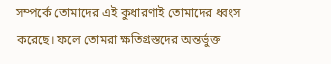সম্পর্কে তোমাদের এই কুধারণাই তোমাদের ধ্বংস করেছে। ফলে তোমরা ক্ষতিগ্রস্তদের অন্তর্ভুক্ত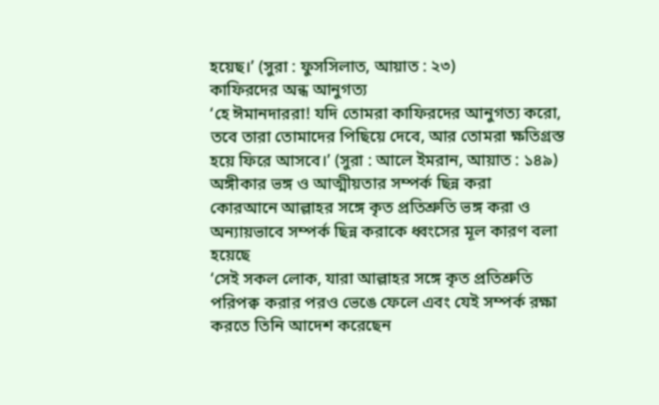হয়েছ।’ (সুরা : ফুসসিলাত, আয়াত : ২৩)
কাফিরদের অন্ধ আনুগত্য
‘হে ঈমানদাররা! যদি তোমরা কাফিরদের আনুগত্য করো, তবে তারা তোমাদের পিছিয়ে দেবে, আর তোমরা ক্ষতিগ্রস্ত হয়ে ফিরে আসবে।’ (সুরা : আলে ইমরান, আয়াত : ১৪৯)
অঙ্গীকার ভঙ্গ ও আত্মীয়তার সম্পর্ক ছিন্ন করা
কোরআনে আল্লাহর সঙ্গে কৃত প্রতিশ্রুতি ভঙ্গ করা ও অন্যায়ভাবে সম্পর্ক ছিন্ন করাকে ধ্বংসের মূল কারণ বলা হয়েছে
‘সেই সকল লোক, যারা আল্লাহর সঙ্গে কৃত প্রতিশ্রুতি পরিপক্ব করার পরও ভেঙে ফেলে এবং যেই সম্পর্ক রক্ষা করতে তিনি আদেশ করেছেন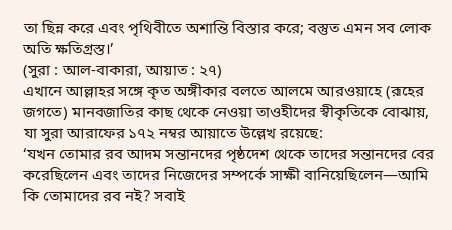তা ছিন্ন করে এবং পৃথিবীতে অশান্তি বিস্তার করে; বস্তুত এমন সব লোক অতি ক্ষতিগ্রস্ত।’
(সুরা : আল-বাকারা, আয়াত : ২৭)
এখানে আল্লাহর সঙ্গে কৃত অঙ্গীকার বলতে আলমে আরওয়াহে (রূহের জগতে) মানবজাতির কাছ থেকে নেওয়া তাওহীদের স্বীকৃতিকে বোঝায়, যা সুরা আরাফের ১৭২ নম্বর আয়াতে উল্লেখ রয়েছে:
‘যখন তোমার রব আদম সন্তানদের পৃষ্ঠদেশ থেকে তাদের সন্তানদের বের করেছিলেন এবং তাদের নিজেদের সম্পর্কে সাক্ষী বানিয়েছিলেন—আমি কি তোমাদের রব নই? সবাই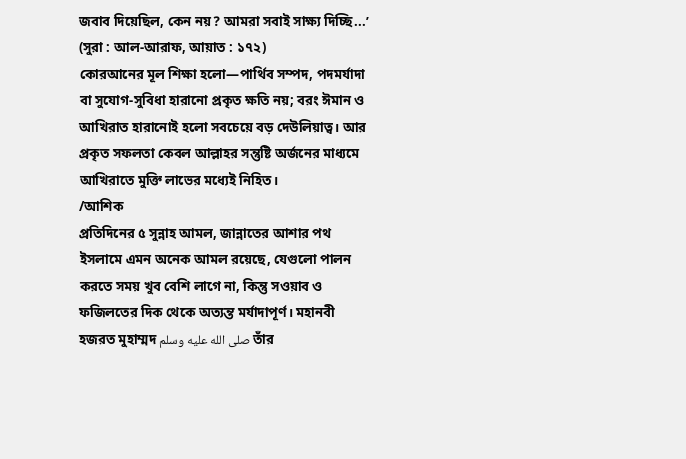জবাব দিয়েছিল, কেন নয়? আমরা সবাই সাক্ষ্য দিচ্ছি...’
(সুরা : আল-আরাফ, আয়াত : ১৭২)
কোরআনের মূল শিক্ষা হলো—পার্থিব সম্পদ, পদমর্যাদা বা সুযোগ-সুবিধা হারানো প্রকৃত ক্ষতি নয়; বরং ঈমান ও আখিরাত হারানোই হলো সবচেয়ে বড় দেউলিয়াত্ব। আর প্রকৃত সফলতা কেবল আল্লাহর সন্তুষ্টি অর্জনের মাধ্যমে আখিরাতে মুক্তি লাভের মধ্যেই নিহিত।
/আশিক
প্রতিদিনের ৫ সুন্নাহ আমল, জান্নাতের আশার পথ
ইসলামে এমন অনেক আমল রয়েছে, যেগুলো পালন করতে সময় খুব বেশি লাগে না, কিন্তু সওয়াব ও ফজিলতের দিক থেকে অত্যন্ত মর্যাদাপূর্ণ। মহানবী হজরত মুহাম্মদ صلى الله عليه وسلم তাঁর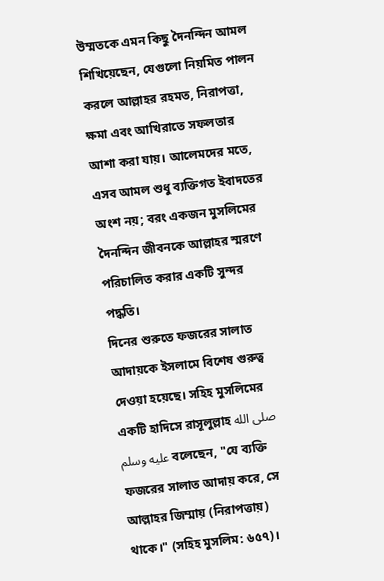উম্মতকে এমন কিছু দৈনন্দিন আমল শিখিয়েছেন, যেগুলো নিয়মিত পালন করলে আল্লাহর রহমত, নিরাপত্তা, ক্ষমা এবং আখিরাতে সফলতার আশা করা যায়। আলেমদের মতে, এসব আমল শুধু ব্যক্তিগত ইবাদতের অংশ নয়; বরং একজন মুসলিমের দৈনন্দিন জীবনকে আল্লাহর স্মরণে পরিচালিত করার একটি সুন্দর পদ্ধতি।
দিনের শুরুতে ফজরের সালাত আদায়কে ইসলামে বিশেষ গুরুত্ব দেওয়া হয়েছে। সহিহ মুসলিমের একটি হাদিসে রাসূলুল্লাহ صلى الله عليه وسلم বলেছেন, "যে ব্যক্তি ফজরের সালাত আদায় করে, সে আল্লাহর জিম্মায় (নিরাপত্তায়) থাকে।" (সহিহ মুসলিম: ৬৫৭)।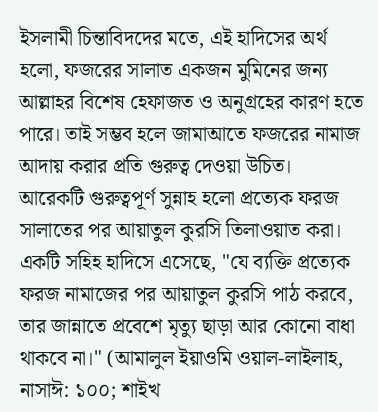ইসলামী চিন্তাবিদদের মতে, এই হাদিসের অর্থ হলো, ফজরের সালাত একজন মুমিনের জন্য আল্লাহর বিশেষ হেফাজত ও অনুগ্রহের কারণ হতে পারে। তাই সম্ভব হলে জামাআতে ফজরের নামাজ আদায় করার প্রতি গুরুত্ব দেওয়া উচিত।
আরেকটি গুরুত্বপূর্ণ সুন্নাহ হলো প্রত্যেক ফরজ সালাতের পর আয়াতুল কুরসি তিলাওয়াত করা। একটি সহিহ হাদিসে এসেছে, "যে ব্যক্তি প্রত্যেক ফরজ নামাজের পর আয়াতুল কুরসি পাঠ করবে, তার জান্নাতে প্রবেশে মৃত্যু ছাড়া আর কোনো বাধা থাকবে না।" (আমালুল ইয়াওমি ওয়াল-লাইলাহ, নাসাঈ: ১০০; শাইখ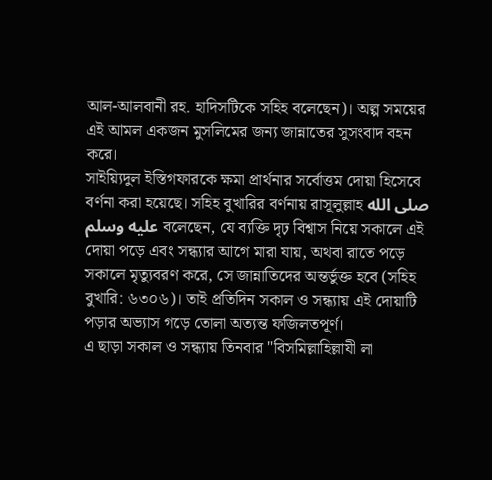আল-আলবানী রহ. হাদিসটিকে সহিহ বলেছেন)। অল্প সময়ের এই আমল একজন মুসলিমের জন্য জান্নাতের সুসংবাদ বহন করে।
সাইয়্যিদুল ইস্তিগফারকে ক্ষমা প্রার্থনার সর্বোত্তম দোয়া হিসেবে বর্ণনা করা হয়েছে। সহিহ বুখারির বর্ণনায় রাসূলুল্লাহ صلى الله عليه وسلم বলেছেন, যে ব্যক্তি দৃঢ় বিশ্বাস নিয়ে সকালে এই দোয়া পড়ে এবং সন্ধ্যার আগে মারা যায়, অথবা রাতে পড়ে সকালে মৃত্যুবরণ করে, সে জান্নাতিদের অন্তর্ভুক্ত হবে (সহিহ বুখারি: ৬৩০৬)। তাই প্রতিদিন সকাল ও সন্ধ্যায় এই দোয়াটি পড়ার অভ্যাস গড়ে তোলা অত্যন্ত ফজিলতপূর্ণ।
এ ছাড়া সকাল ও সন্ধ্যায় তিনবার "বিসমিল্লাহিল্লাযী লা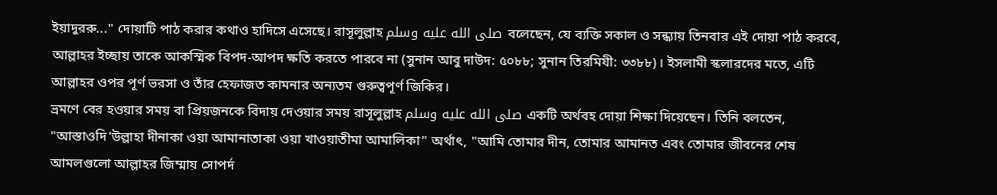ইয়াদুররু..." দোয়াটি পাঠ করার কথাও হাদিসে এসেছে। রাসূলুল্লাহ صلى الله عليه وسلم বলেছেন, যে ব্যক্তি সকাল ও সন্ধ্যায় তিনবার এই দোয়া পাঠ করবে, আল্লাহর ইচ্ছায় তাকে আকস্মিক বিপদ-আপদ ক্ষতি করতে পারবে না (সুনান আবু দাউদ: ৫০৮৮; সুনান তিরমিযী: ৩৩৮৮)। ইসলামী স্কলারদের মতে, এটি আল্লাহর ওপর পূর্ণ ভরসা ও তাঁর হেফাজত কামনার অন্যতম গুরুত্বপূর্ণ জিকির।
ভ্রমণে বের হওয়ার সময় বা প্রিয়জনকে বিদায় দেওয়ার সময় রাসূলুল্লাহ صلى الله عليه وسلم একটি অর্থবহ দোয়া শিক্ষা দিয়েছেন। তিনি বলতেন, "আস্তাওদি'উল্লাহা দীনাকা ওয়া আমানাতাকা ওয়া খাওয়াতীমা আমালিকা" অর্থাৎ, "আমি তোমার দীন, তোমার আমানত এবং তোমার জীবনের শেষ আমলগুলো আল্লাহর জিম্মায় সোপর্দ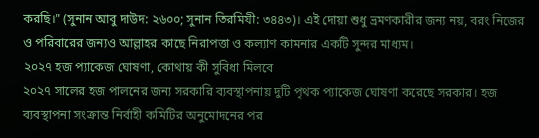করছি।" (সুনান আবু দাউদ: ২৬০০; সুনান তিরমিযী: ৩৪৪৩)। এই দোয়া শুধু ভ্রমণকারীর জন্য নয়, বরং নিজের ও পরিবারের জন্যও আল্লাহর কাছে নিরাপত্তা ও কল্যাণ কামনার একটি সুন্দর মাধ্যম।
২০২৭ হজ প্যাকেজ ঘোষণা, কোথায় কী সুবিধা মিলবে
২০২৭ সালের হজ পালনের জন্য সরকারি ব্যবস্থাপনায় দুটি পৃথক প্যাকেজ ঘোষণা করেছে সরকার। হজ ব্যবস্থাপনা সংক্রান্ত নির্বাহী কমিটির অনুমোদনের পর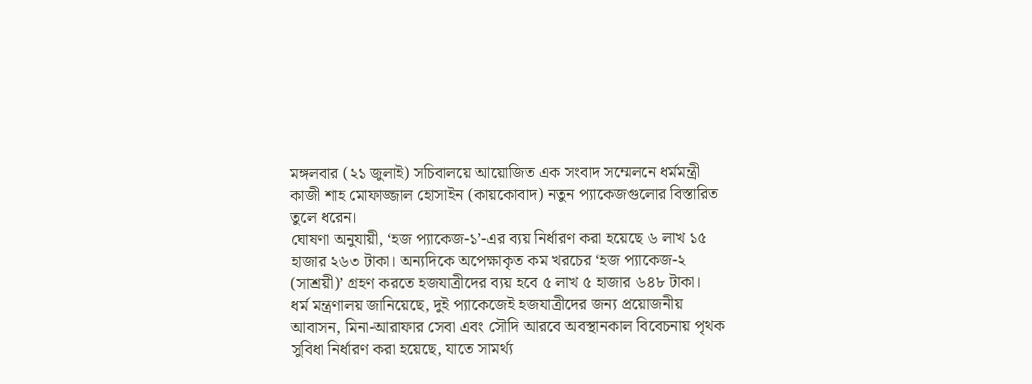মঙ্গলবার (২১ জুলাই) সচিবালয়ে আয়োজিত এক সংবাদ সম্মেলনে ধর্মমন্ত্রী কাজী শাহ মোফাজ্জাল হোসাইন (কায়কোবাদ) নতুন প্যাকেজগুলোর বিস্তারিত তুলে ধরেন।
ঘোষণা অনুযায়ী, ‘হজ প্যাকেজ-১’-এর ব্যয় নির্ধারণ করা হয়েছে ৬ লাখ ১৫ হাজার ২৬৩ টাকা। অন্যদিকে অপেক্ষাকৃত কম খরচের ‘হজ প্যাকেজ-২ (সাশ্রয়ী)’ গ্রহণ করতে হজযাত্রীদের ব্যয় হবে ৫ লাখ ৫ হাজার ৬৪৮ টাকা।
ধর্ম মন্ত্রণালয় জানিয়েছে, দুই প্যাকেজেই হজযাত্রীদের জন্য প্রয়োজনীয় আবাসন, মিনা-আরাফার সেবা এবং সৌদি আরবে অবস্থানকাল বিবেচনায় পৃথক সুবিধা নির্ধারণ করা হয়েছে, যাতে সামর্থ্য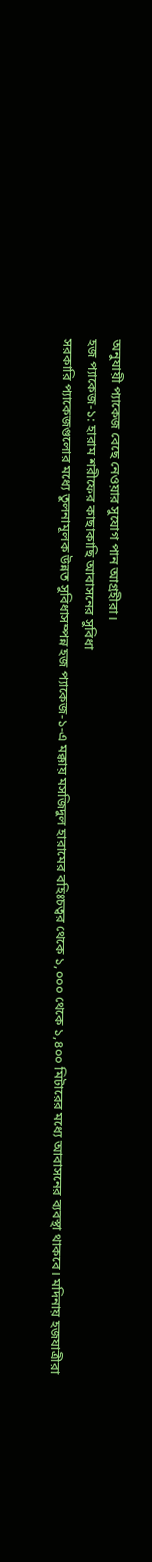অনুযায়ী প্যাকেজ বেছে নেওয়ার সুযোগ পান আগ্রহীরা।
হজ প্যাকেজ-১: হারাম শরীফের কাছাকাছি আবাসনের সুবিধা
সরকারি প্যাকেজগুলোর মধ্যে তুলনামূলক উন্নত সুবিধাসম্পন্ন হজ প্যাকেজ-১-এ মক্কায় মসজিদুল হারামের বহিঃচত্বর থেকে ১,০০০ থেকে ১,৪০০ মিটারের মধ্যে আবাসনের ব্যবস্থা থাকবে। মদিনায় হজযাত্রীরা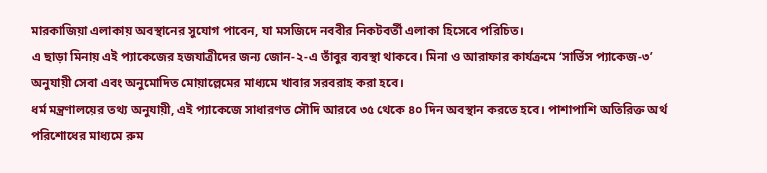মারকাজিয়া এলাকায় অবস্থানের সুযোগ পাবেন, যা মসজিদে নববীর নিকটবর্তী এলাকা হিসেবে পরিচিত।
এ ছাড়া মিনায় এই প্যাকেজের হজযাত্রীদের জন্য জোন-২-এ তাঁবুর ব্যবস্থা থাকবে। মিনা ও আরাফার কার্যক্রমে ‘সার্ভিস প্যাকেজ-৩’ অনুযায়ী সেবা এবং অনুমোদিত মোয়াল্লেমের মাধ্যমে খাবার সরবরাহ করা হবে।
ধর্ম মন্ত্রণালয়ের তথ্য অনুযায়ী, এই প্যাকেজে সাধারণত সৌদি আরবে ৩৫ থেকে ৪০ দিন অবস্থান করতে হবে। পাশাপাশি অতিরিক্ত অর্থ পরিশোধের মাধ্যমে রুম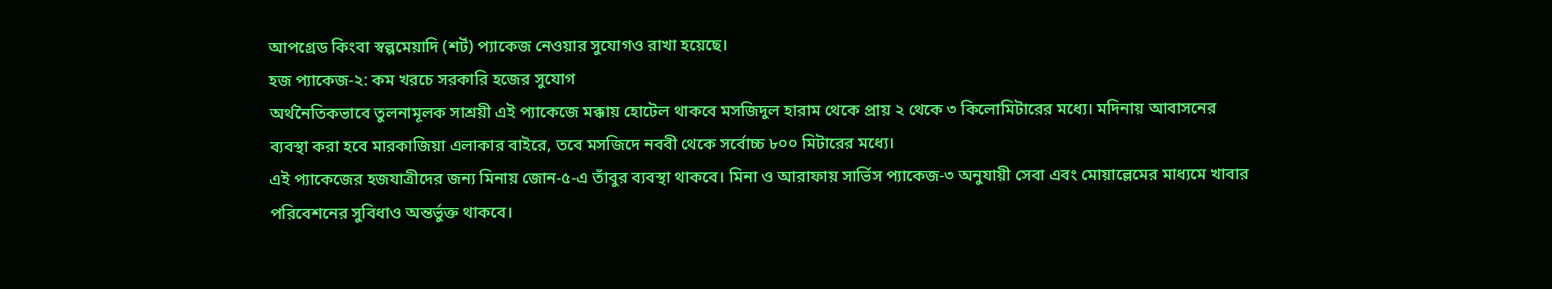আপগ্রেড কিংবা স্বল্পমেয়াদি (শর্ট) প্যাকেজ নেওয়ার সুযোগও রাখা হয়েছে।
হজ প্যাকেজ-২: কম খরচে সরকারি হজের সুযোগ
অর্থনৈতিকভাবে তুলনামূলক সাশ্রয়ী এই প্যাকেজে মক্কায় হোটেল থাকবে মসজিদুল হারাম থেকে প্রায় ২ থেকে ৩ কিলোমিটারের মধ্যে। মদিনায় আবাসনের ব্যবস্থা করা হবে মারকাজিয়া এলাকার বাইরে, তবে মসজিদে নববী থেকে সর্বোচ্চ ৮০০ মিটারের মধ্যে।
এই প্যাকেজের হজযাত্রীদের জন্য মিনায় জোন-৫-এ তাঁবুর ব্যবস্থা থাকবে। মিনা ও আরাফায় সার্ভিস প্যাকেজ-৩ অনুযায়ী সেবা এবং মোয়াল্লেমের মাধ্যমে খাবার পরিবেশনের সুবিধাও অন্তর্ভুক্ত থাকবে।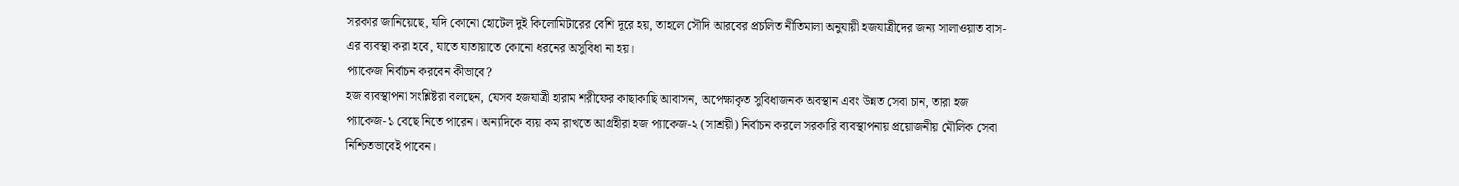সরকার জানিয়েছে, যদি কোনো হোটেল দুই কিলোমিটারের বেশি দূরে হয়, তাহলে সৌদি আরবের প্রচলিত নীতিমালা অনুযায়ী হজযাত্রীদের জন্য সালাওয়াত বাস-এর ব্যবস্থা করা হবে, যাতে যাতায়াতে কোনো ধরনের অসুবিধা না হয়।
প্যাকেজ নির্বাচন করবেন কীভাবে?
হজ ব্যবস্থাপনা সংশ্লিষ্টরা বলছেন, যেসব হজযাত্রী হারাম শরীফের কাছাকাছি আবাসন, অপেক্ষাকৃত সুবিধাজনক অবস্থান এবং উন্নত সেবা চান, তারা হজ প্যাকেজ-১ বেছে নিতে পারেন। অন্যদিকে ব্যয় কম রাখতে আগ্রহীরা হজ প্যাকেজ-২ (সাশ্রয়ী) নির্বাচন করলে সরকারি ব্যবস্থাপনায় প্রয়োজনীয় মৌলিক সেবা নিশ্চিতভাবেই পাবেন।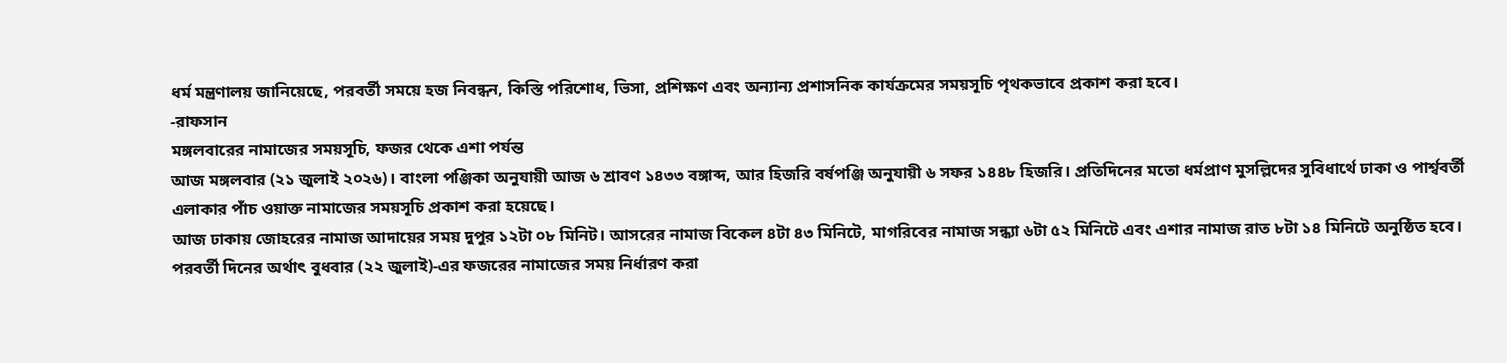ধর্ম মন্ত্রণালয় জানিয়েছে, পরবর্তী সময়ে হজ নিবন্ধন, কিস্তি পরিশোধ, ভিসা, প্রশিক্ষণ এবং অন্যান্য প্রশাসনিক কার্যক্রমের সময়সূচি পৃথকভাবে প্রকাশ করা হবে।
-রাফসান
মঙ্গলবারের নামাজের সময়সূচি, ফজর থেকে এশা পর্যন্ত
আজ মঙ্গলবার (২১ জুলাই ২০২৬)। বাংলা পঞ্জিকা অনুযায়ী আজ ৬ শ্রাবণ ১৪৩৩ বঙ্গাব্দ, আর হিজরি বর্ষপঞ্জি অনুযায়ী ৬ সফর ১৪৪৮ হিজরি। প্রতিদিনের মতো ধর্মপ্রাণ মুসল্লিদের সুবিধার্থে ঢাকা ও পার্শ্ববর্তী এলাকার পাঁচ ওয়াক্ত নামাজের সময়সূচি প্রকাশ করা হয়েছে।
আজ ঢাকায় জোহরের নামাজ আদায়ের সময় দুপুর ১২টা ০৮ মিনিট। আসরের নামাজ বিকেল ৪টা ৪৩ মিনিটে, মাগরিবের নামাজ সন্ধ্যা ৬টা ৫২ মিনিটে এবং এশার নামাজ রাত ৮টা ১৪ মিনিটে অনুষ্ঠিত হবে।
পরবর্তী দিনের অর্থাৎ বুধবার (২২ জুলাই)-এর ফজরের নামাজের সময় নির্ধারণ করা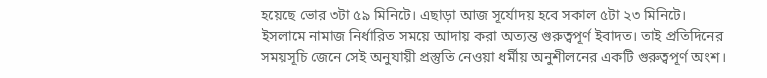হয়েছে ভোর ৩টা ৫৯ মিনিটে। এছাড়া আজ সূর্যোদয় হবে সকাল ৫টা ২৩ মিনিটে।
ইসলামে নামাজ নির্ধারিত সময়ে আদায় করা অত্যন্ত গুরুত্বপূর্ণ ইবাদত। তাই প্রতিদিনের সময়সূচি জেনে সেই অনুযায়ী প্রস্তুতি নেওয়া ধর্মীয় অনুশীলনের একটি গুরুত্বপূর্ণ অংশ।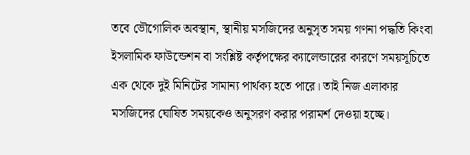তবে ভৌগোলিক অবস্থান, স্থানীয় মসজিদের অনুসৃত সময় গণনা পদ্ধতি কিংবা ইসলামিক ফাউন্ডেশন বা সংশ্লিষ্ট কর্তৃপক্ষের ক্যালেন্ডারের কারণে সময়সূচিতে এক থেকে দুই মিনিটের সামান্য পার্থক্য হতে পারে। তাই নিজ এলাকার মসজিদের ঘোষিত সময়কেও অনুসরণ করার পরামর্শ দেওয়া হচ্ছে।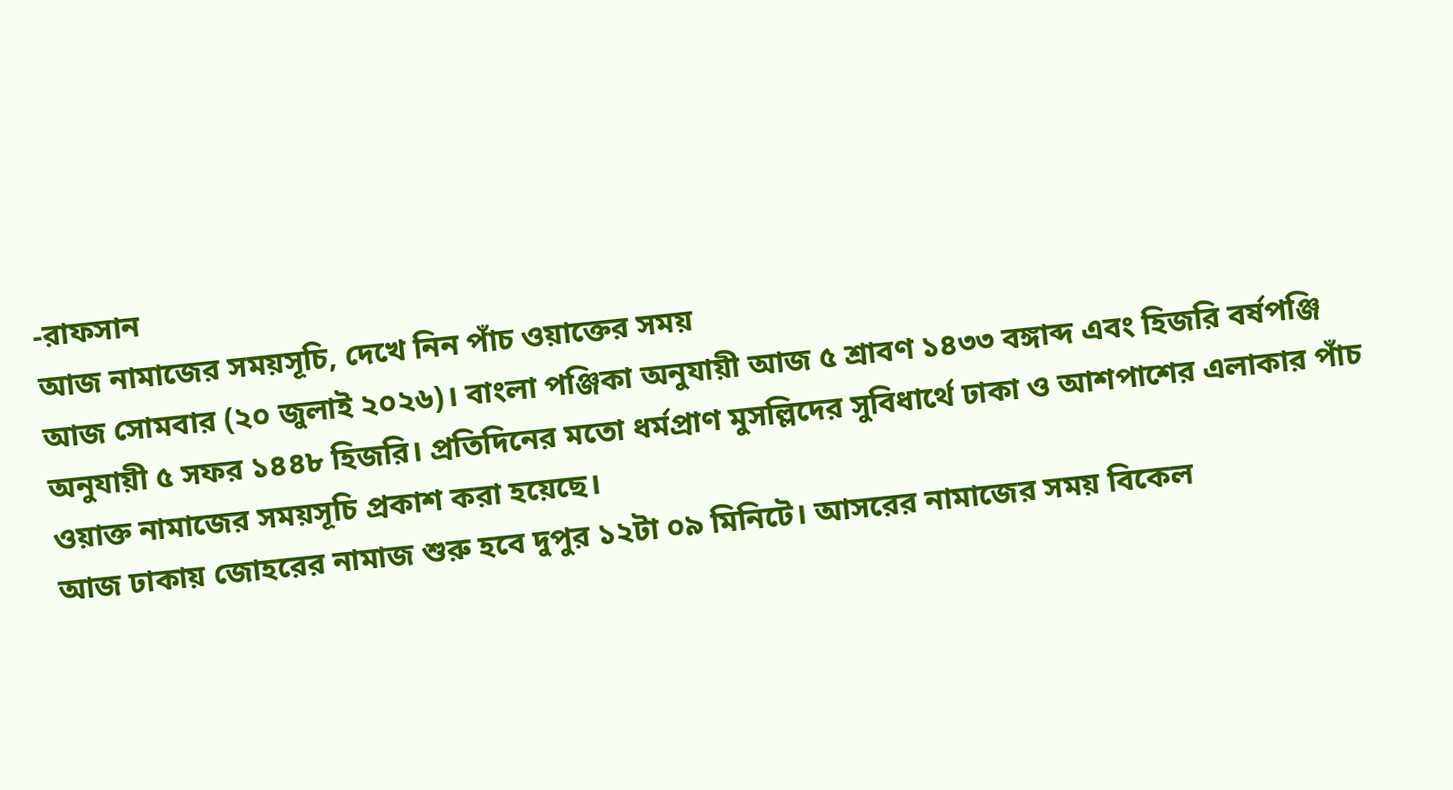-রাফসান
আজ নামাজের সময়সূচি, দেখে নিন পাঁচ ওয়াক্তের সময়
আজ সোমবার (২০ জুলাই ২০২৬)। বাংলা পঞ্জিকা অনুযায়ী আজ ৫ শ্রাবণ ১৪৩৩ বঙ্গাব্দ এবং হিজরি বর্ষপঞ্জি অনুযায়ী ৫ সফর ১৪৪৮ হিজরি। প্রতিদিনের মতো ধর্মপ্রাণ মুসল্লিদের সুবিধার্থে ঢাকা ও আশপাশের এলাকার পাঁচ ওয়াক্ত নামাজের সময়সূচি প্রকাশ করা হয়েছে।
আজ ঢাকায় জোহরের নামাজ শুরু হবে দুপুর ১২টা ০৯ মিনিটে। আসরের নামাজের সময় বিকেল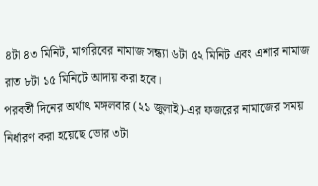৪টা ৪৩ মিনিট, মাগরিবের নামাজ সন্ধ্যা ৬টা ৫২ মিনিট এবং এশার নামাজ রাত ৮টা ১৫ মিনিটে আদায় করা হবে।
পরবর্তী দিনের অর্থাৎ মঙ্গলবার (২১ জুলাই)-এর ফজরের নামাজের সময় নির্ধারণ করা হয়েছে ভোর ৩টা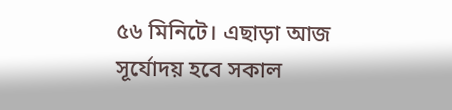৫৬ মিনিটে। এছাড়া আজ সূর্যোদয় হবে সকাল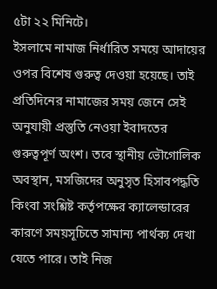৫টা ২২ মিনিটে।
ইসলামে নামাজ নির্ধারিত সময়ে আদায়ের ওপর বিশেষ গুরুত্ব দেওয়া হয়েছে। তাই প্রতিদিনের নামাজের সময় জেনে সেই অনুযায়ী প্রস্তুতি নেওয়া ইবাদতের গুরুত্বপূর্ণ অংশ। তবে স্থানীয় ভৌগোলিক অবস্থান, মসজিদের অনুসৃত হিসাবপদ্ধতি কিংবা সংশ্লিষ্ট কর্তৃপক্ষের ক্যালেন্ডারের কারণে সময়সূচিতে সামান্য পার্থক্য দেখা যেতে পারে। তাই নিজ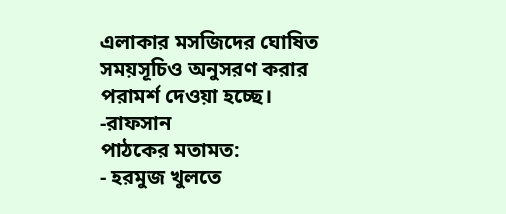এলাকার মসজিদের ঘোষিত সময়সূচিও অনুসরণ করার পরামর্শ দেওয়া হচ্ছে।
-রাফসান
পাঠকের মতামত:
- হরমুজ খুলতে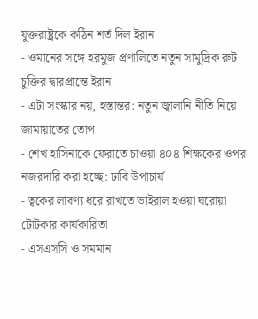যুক্তরাষ্ট্রকে কঠিন শর্ত দিল ইরান
- ওমানের সঙ্গে হরমুজ প্রণালিতে নতুন সামুদ্রিক রুট চুক্তির দ্বারপ্রান্তে ইরান
- এটা সংস্কার নয়, হস্তান্তর: নতুন জ্বালানি নীতি নিয়ে জামায়াতের তোপ
- শেখ হাসিনাকে ফেরাতে চাওয়া ৪০৪ শিক্ষকের ওপর নজরদারি করা হচ্ছে: ঢাবি উপাচার্য
- ত্বকের লাবণ্য ধরে রাখতে ভাইরাল হওয়া ঘরোয়া টোটকার কার্যকারিতা
- এসএসসি ও সমমান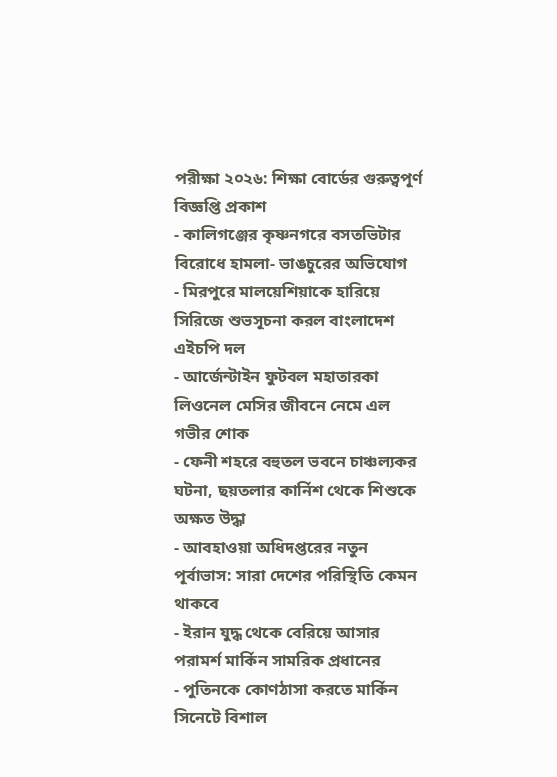পরীক্ষা ২০২৬: শিক্ষা বোর্ডের গুরুত্বপূর্ণ বিজ্ঞপ্তি প্রকাশ
- কালিগঞ্জের কৃষ্ণনগরে বসতভিটার বিরোধে হামলা- ভাঙচুরের অভিযোগ
- মিরপুরে মালয়েশিয়াকে হারিয়ে সিরিজে শুভসূচনা করল বাংলাদেশ এইচপি দল
- আর্জেন্টাইন ফুটবল মহাতারকা লিওনেল মেসির জীবনে নেমে এল গভীর শোক
- ফেনী শহরে বহুতল ভবনে চাঞ্চল্যকর ঘটনা, ছয়তলার কার্নিশ থেকে শিশুকে অক্ষত উদ্ধা
- আবহাওয়া অধিদপ্তরের নতুন পূর্বাভাস: সারা দেশের পরিস্থিতি কেমন থাকবে
- ইরান যুদ্ধ থেকে বেরিয়ে আসার পরামর্শ মার্কিন সামরিক প্রধানের
- পুতিনকে কোণঠাসা করতে মার্কিন সিনেটে বিশাল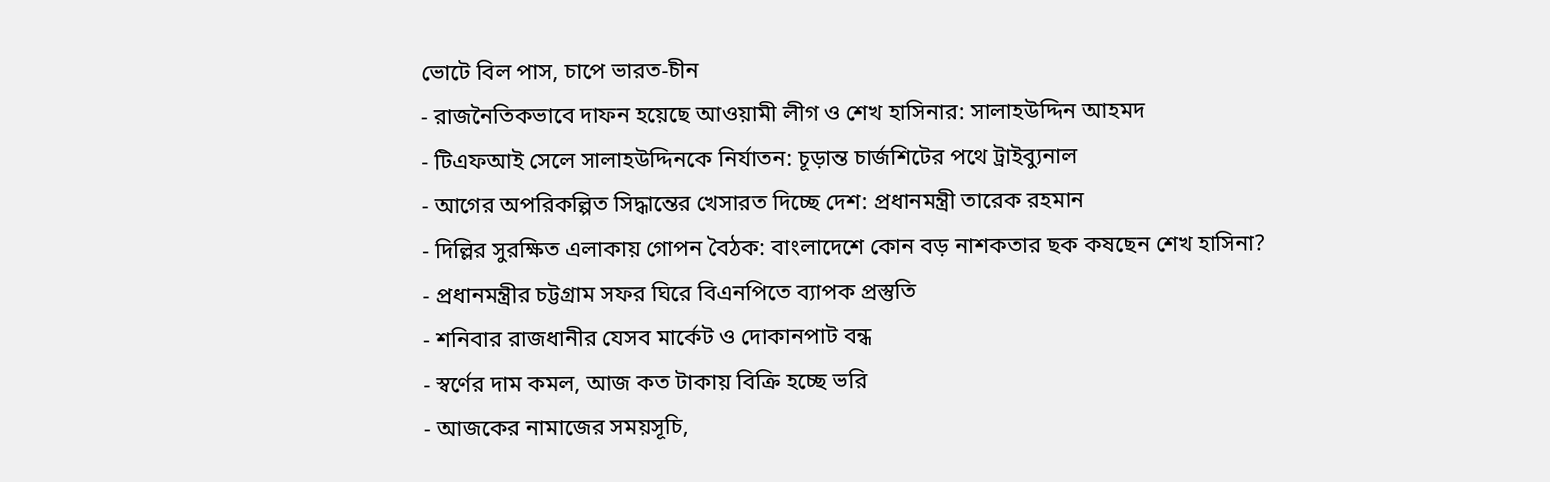ভোটে বিল পাস, চাপে ভারত-চীন
- রাজনৈতিকভাবে দাফন হয়েছে আওয়ামী লীগ ও শেখ হাসিনার: সালাহউদ্দিন আহমদ
- টিএফআই সেলে সালাহউদ্দিনকে নির্যাতন: চূড়ান্ত চার্জশিটের পথে ট্রাইব্যুনাল
- আগের অপরিকল্পিত সিদ্ধান্তের খেসারত দিচ্ছে দেশ: প্রধানমন্ত্রী তারেক রহমান
- দিল্লির সুরক্ষিত এলাকায় গোপন বৈঠক: বাংলাদেশে কোন বড় নাশকতার ছক কষছেন শেখ হাসিনা?
- প্রধানমন্ত্রীর চট্টগ্রাম সফর ঘিরে বিএনপিতে ব্যাপক প্রস্তুতি
- শনিবার রাজধানীর যেসব মার্কেট ও দোকানপাট বন্ধ
- স্বর্ণের দাম কমল, আজ কত টাকায় বিক্রি হচ্ছে ভরি
- আজকের নামাজের সময়সূচি,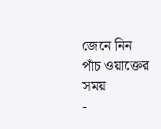জেনে নিন পাঁচ ওয়াক্তের সময়
-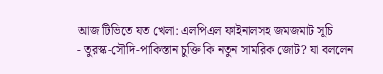আজ টিভিতে যত খেলা: এলপিএল ফাইনালসহ জমজমাট সূচি
- তুরস্ক-সৌদি-পাকিস্তান চুক্তি কি নতুন সামরিক জোট? যা বললেন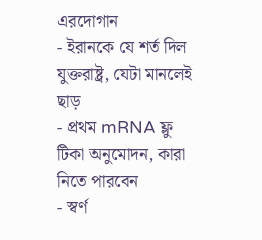এরদোগান
- ইরানকে যে শর্ত দিল যুক্তরাষ্ট্র, যেটা মানলেই ছাড়
- প্রথম mRNA ফ্লু টিকা অনুমোদন, কারা নিতে পারবেন
- স্বর্ণ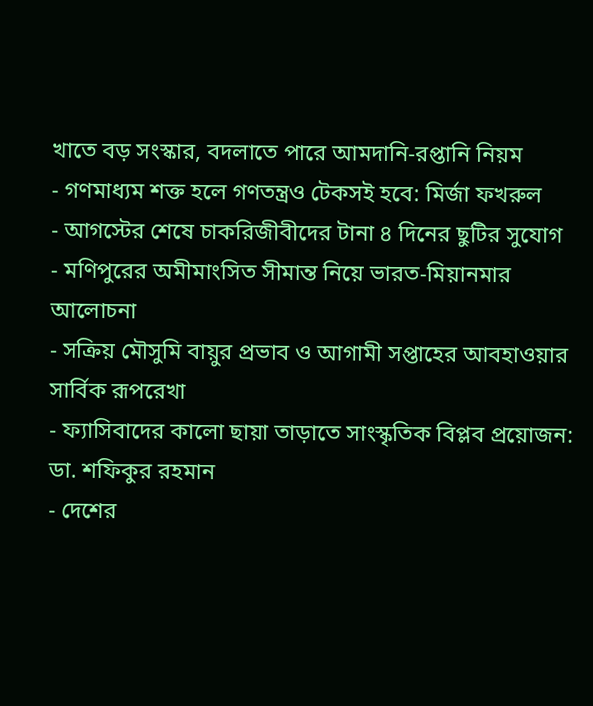খাতে বড় সংস্কার, বদলাতে পারে আমদানি-রপ্তানি নিয়ম
- গণমাধ্যম শক্ত হলে গণতন্ত্রও টেকসই হবে: মির্জা ফখরুল
- আগস্টের শেষে চাকরিজীবীদের টানা ৪ দিনের ছুটির সুযোগ
- মণিপুরের অমীমাংসিত সীমান্ত নিয়ে ভারত-মিয়ানমার আলোচনা
- সক্রিয় মৌসুমি বায়ুর প্রভাব ও আগামী সপ্তাহের আবহাওয়ার সার্বিক রূপরেখা
- ফ্যাসিবাদের কালো ছায়া তাড়াতে সাংস্কৃতিক বিপ্লব প্রয়োজন: ডা. শফিকুর রহমান
- দেশের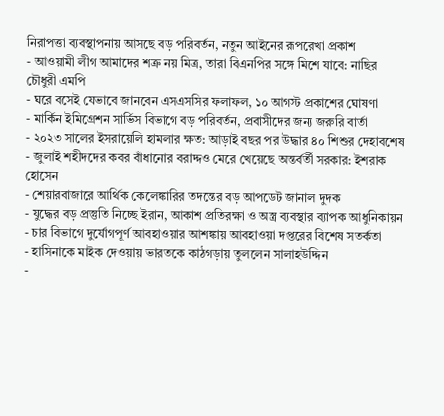নিরাপত্তা ব্যবস্থাপনায় আসছে বড় পরিবর্তন, নতুন আইনের রূপরেখা প্রকাশ
- আওয়ামী লীগ আমাদের শত্রু নয় মিত্র, তারা বিএনপির সঙ্গে মিশে যাবে: নাছির চৌধুরী এমপি
- ঘরে বসেই যেভাবে জানবেন এসএসসির ফলাফল, ১০ আগস্ট প্রকাশের ঘোষণা
- মার্কিন ইমিগ্রেশন সার্ভিস বিভাগে বড় পরিবর্তন, প্রবাসীদের জন্য জরুরি বার্তা
- ২০২৩ সালের ইসরায়েলি হামলার ক্ষত: আড়াই বছর পর উদ্ধার ৪০ শিশুর দেহাবশেষ
- জুলাই শহীদদের কবর বাঁধানোর বরাদ্দও মেরে খেয়েছে অন্তর্বর্তী সরকার: ইশরাক হোসেন
- শেয়ারবাজারে আর্থিক কেলেঙ্কারির তদন্তের বড় আপডেট জানাল দুদক
- যুদ্ধের বড় প্রস্তুতি নিচ্ছে ইরান, আকাশ প্রতিরক্ষা ও অস্ত্র ব্যবস্থার ব্যাপক আধুনিকায়ন
- চার বিভাগে দুর্যোগপূর্ণ আবহাওয়ার আশঙ্কায় আবহাওয়া দপ্তরের বিশেষ সতর্কতা
- হাসিনাকে মাইক দেওয়ায় ভারতকে কাঠগড়ায় তুললেন সালাহউদ্দিন
-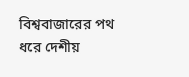বিশ্ববাজারের পথ ধরে দেশীয়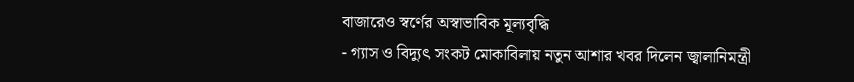বাজারেও স্বর্ণের অস্বাভাবিক মূল্যবৃদ্ধি
- গ্যাস ও বিদ্যুৎ সংকট মোকাবিলায় নতুন আশার খবর দিলেন জ্বালানিমন্ত্রী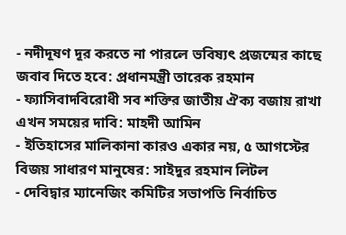- নদীদূষণ দূর করতে না পারলে ভবিষ্যৎ প্রজন্মের কাছে জবাব দিতে হবে: প্রধানমন্ত্রী তারেক রহমান
- ফ্যাসিবাদবিরোধী সব শক্তির জাতীয় ঐক্য বজায় রাখা এখন সময়ের দাবি: মাহদী আমিন
- ইতিহাসের মালিকানা কারও একার নয়, ৫ আগস্টের বিজয় সাধারণ মানুষের: সাইদুর রহমান লিটল
- দেবিদ্বার ম্যানেজিং কমিটির সভাপতি নির্বাচিত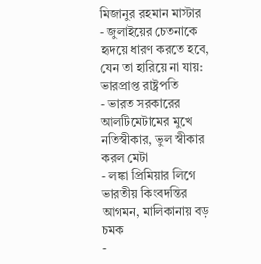মিজানুর রহমান মাস্টার
- জুলাইয়ের চেতনাকে হৃদয়ে ধারণ করতে হবে, যেন তা হারিয়ে না যায়: ভারপ্রাপ্ত রাষ্ট্রপতি
- ভারত সরকারের আলটিমেটামের মুখে নতিস্বীকার, ভুল স্বীকার করল মেটা
- লঙ্কা প্রিমিয়ার লিগে ভারতীয় কিংবদন্তির আগমন, মালিকানায় বড় চমক
-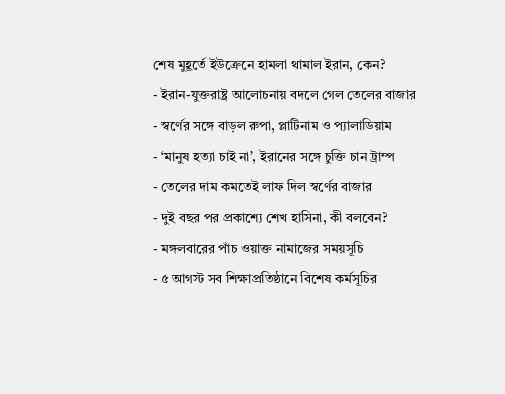শেষ মুহূর্তে ইউক্রেনে হামলা থামাল ইরান, কেন?
- ইরান-যুক্তরাষ্ট্র আলোচনায় বদলে গেল তেলের বাজার
- স্বর্ণের সঙ্গে বাড়ল রুপা, প্লাটিনাম ও প্যালাডিয়াম
- ‘মানুষ হত্যা চাই না’, ইরানের সঙ্গে চুক্তি চান ট্রাম্প
- তেলের দাম কমতেই লাফ দিল স্বর্ণের বাজার
- দুই বছর পর প্রকাশ্যে শেখ হাসিনা, কী বলবেন?
- মঙ্গলবারের পাঁচ ওয়াক্ত নামাজের সময়সূচি
- ৫ আগস্ট সব শিক্ষাপ্রতিষ্ঠানে বিশেষ কর্মসূচির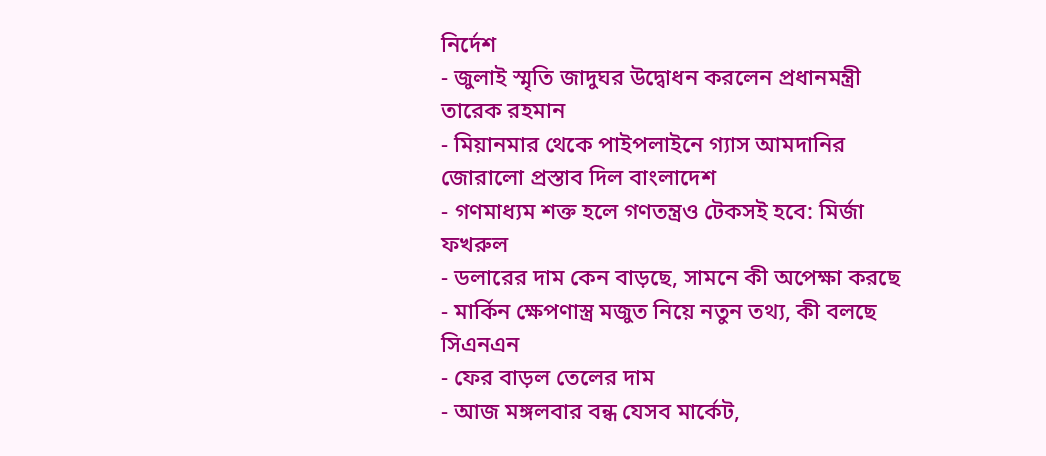নির্দেশ
- জুলাই স্মৃতি জাদুঘর উদ্বোধন করলেন প্রধানমন্ত্রী তারেক রহমান
- মিয়ানমার থেকে পাইপলাইনে গ্যাস আমদানির জোরালো প্রস্তাব দিল বাংলাদেশ
- গণমাধ্যম শক্ত হলে গণতন্ত্রও টেকসই হবে: মির্জা ফখরুল
- ডলারের দাম কেন বাড়ছে, সামনে কী অপেক্ষা করছে
- মার্কিন ক্ষেপণাস্ত্র মজুত নিয়ে নতুন তথ্য, কী বলছে সিএনএন
- ফের বাড়ল তেলের দাম
- আজ মঙ্গলবার বন্ধ যেসব মার্কেট,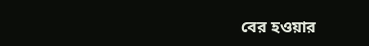বের হওয়ার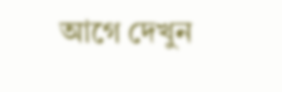আগে দেখুন